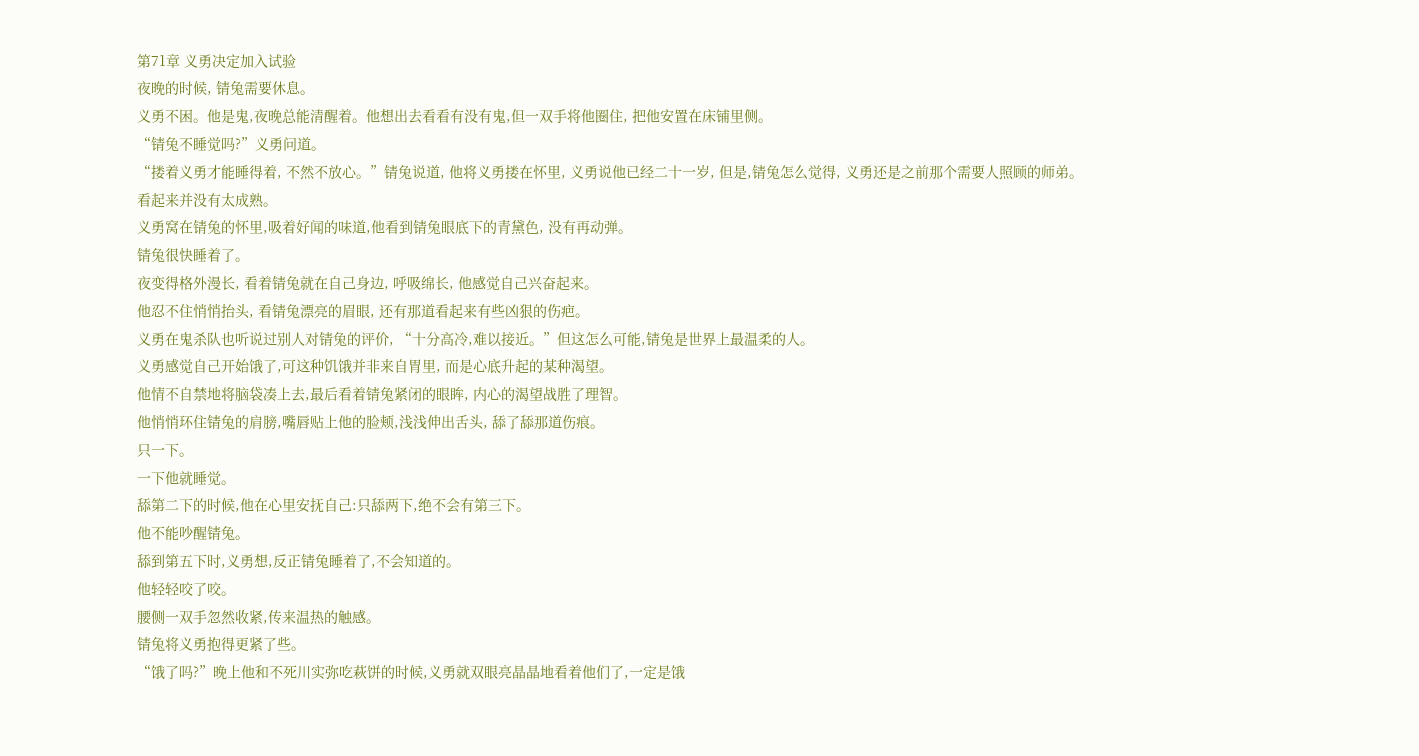第71章 义勇决定加入试验
夜晚的时候, 锖兔需要休息。
义勇不困。他是鬼,夜晚总能清醒着。他想出去看看有没有鬼,但一双手将他圈住, 把他安置在床铺里侧。
“锖兔不睡觉吗?”义勇问道。
“搂着义勇才能睡得着, 不然不放心。”锖兔说道, 他将义勇搂在怀里, 义勇说他已经二十一岁, 但是,锖兔怎么觉得, 义勇还是之前那个需要人照顾的师弟。
看起来并没有太成熟。
义勇窝在锖兔的怀里,吸着好闻的味道,他看到锖兔眼底下的青黛色, 没有再动弹。
锖兔很快睡着了。
夜变得格外漫长, 看着锖兔就在自己身边, 呼吸绵长, 他感觉自己兴奋起来。
他忍不住悄悄抬头, 看锖兔漂亮的眉眼, 还有那道看起来有些凶狠的伤疤。
义勇在鬼杀队也听说过别人对锖兔的评价, “十分高冷,难以接近。”但这怎么可能,锖兔是世界上最温柔的人。
义勇感觉自己开始饿了,可这种饥饿并非来自胃里, 而是心底升起的某种渴望。
他情不自禁地将脑袋凑上去,最后看着锖兔紧闭的眼眸, 内心的渴望战胜了理智。
他悄悄环住锖兔的肩膀,嘴唇贴上他的脸颊,浅浅伸出舌头, 舔了舔那道伤痕。
只一下。
一下他就睡觉。
舔第二下的时候,他在心里安抚自己:只舔两下,绝不会有第三下。
他不能吵醒锖兔。
舔到第五下时,义勇想,反正锖兔睡着了,不会知道的。
他轻轻咬了咬。
腰侧一双手忽然收紧,传来温热的触感。
锖兔将义勇抱得更紧了些。
“饿了吗?”晚上他和不死川实弥吃萩饼的时候,义勇就双眼亮晶晶地看着他们了,一定是饿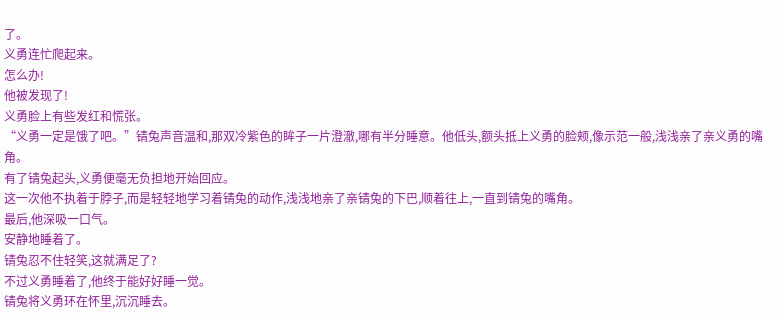了。
义勇连忙爬起来。
怎么办!
他被发现了!
义勇脸上有些发红和慌张。
“义勇一定是饿了吧。”锖兔声音温和,那双冷紫色的眸子一片澄澈,哪有半分睡意。他低头,额头抵上义勇的脸颊,像示范一般,浅浅亲了亲义勇的嘴角。
有了锖兔起头,义勇便毫无负担地开始回应。
这一次他不执着于脖子,而是轻轻地学习着锖兔的动作,浅浅地亲了亲锖兔的下巴,顺着往上,一直到锖兔的嘴角。
最后,他深吸一口气。
安静地睡着了。
锖兔忍不住轻笑,这就满足了?
不过义勇睡着了,他终于能好好睡一觉。
锖兔将义勇环在怀里,沉沉睡去。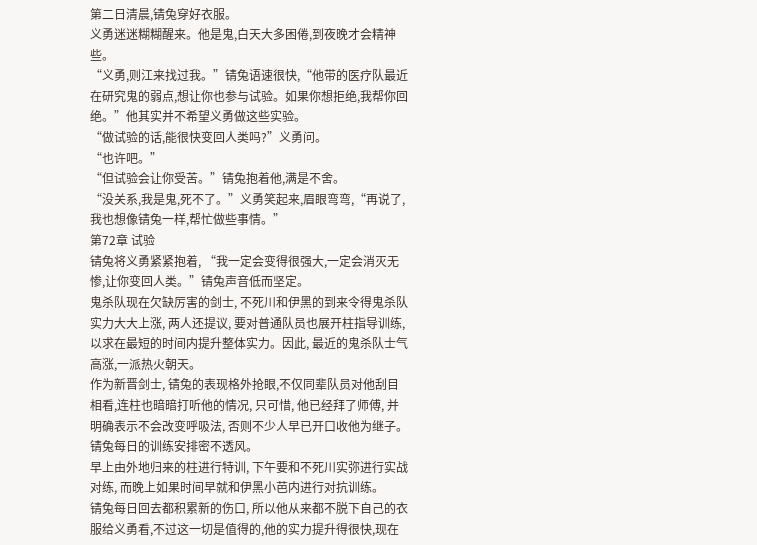第二日清晨,锖兔穿好衣服。
义勇迷迷糊糊醒来。他是鬼,白天大多困倦,到夜晚才会精神些。
“义勇,则江来找过我。”锖兔语速很快,“他带的医疗队最近在研究鬼的弱点,想让你也参与试验。如果你想拒绝,我帮你回绝。”他其实并不希望义勇做这些实验。
“做试验的话,能很快变回人类吗?”义勇问。
“也许吧。”
“但试验会让你受苦。”锖兔抱着他,满是不舍。
“没关系,我是鬼,死不了。”义勇笑起来,眉眼弯弯,“再说了,我也想像锖兔一样,帮忙做些事情。”
第72章 试验
锖兔将义勇紧紧抱着, “我一定会变得很强大,一定会消灭无惨,让你变回人类。”锖兔声音低而坚定。
鬼杀队现在欠缺厉害的剑士, 不死川和伊黑的到来令得鬼杀队实力大大上涨, 两人还提议, 要对普通队员也展开柱指导训练, 以求在最短的时间内提升整体实力。因此, 最近的鬼杀队士气高涨,一派热火朝天。
作为新晋剑士, 锖兔的表现格外抢眼,不仅同辈队员对他刮目相看,连柱也暗暗打听他的情况, 只可惜, 他已经拜了师傅, 并明确表示不会改变呼吸法, 否则不少人早已开口收他为继子。
锖兔每日的训练安排密不透风。
早上由外地归来的柱进行特训, 下午要和不死川实弥进行实战对练, 而晚上如果时间早就和伊黑小芭内进行对抗训练。
锖兔每日回去都积累新的伤口, 所以他从来都不脱下自己的衣服给义勇看,不过这一切是值得的,他的实力提升得很快,现在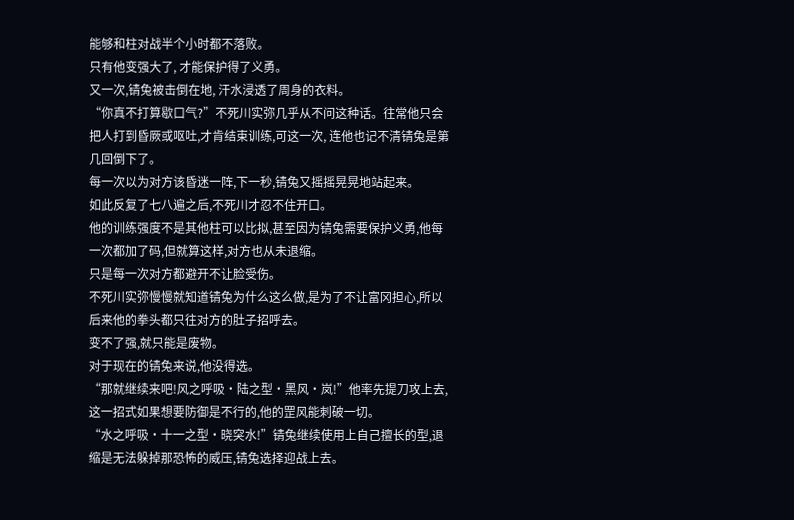能够和柱对战半个小时都不落败。
只有他变强大了, 才能保护得了义勇。
又一次,锖兔被击倒在地, 汗水浸透了周身的衣料。
“你真不打算歇口气?”不死川实弥几乎从不问这种话。往常他只会把人打到昏厥或呕吐,才肯结束训练,可这一次, 连他也记不清锖兔是第几回倒下了。
每一次以为对方该昏迷一阵,下一秒,锖兔又摇摇晃晃地站起来。
如此反复了七八遍之后,不死川才忍不住开口。
他的训练强度不是其他柱可以比拟,甚至因为锖兔需要保护义勇,他每一次都加了码,但就算这样,对方也从未退缩。
只是每一次对方都避开不让脸受伤。
不死川实弥慢慢就知道锖兔为什么这么做,是为了不让富冈担心,所以后来他的拳头都只往对方的肚子招呼去。
变不了强,就只能是废物。
对于现在的锖兔来说,他没得选。
“那就继续来吧!风之呼吸·陆之型·黑风·岚!”他率先提刀攻上去,这一招式如果想要防御是不行的,他的罡风能刺破一切。
“水之呼吸·十一之型·晓突水!”锖兔继续使用上自己擅长的型,退缩是无法躲掉那恐怖的威压,锖兔选择迎战上去。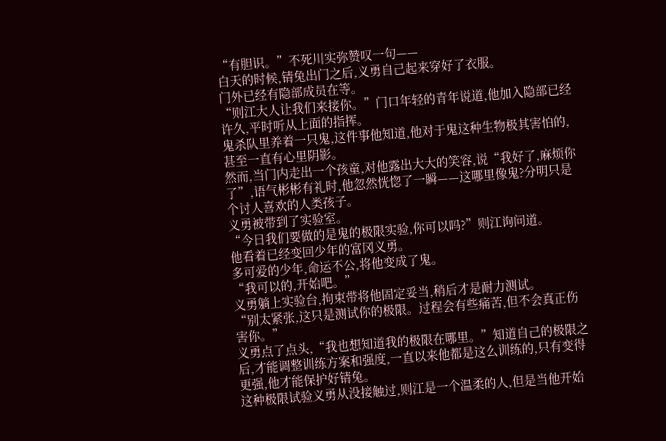“有胆识。”不死川实弥赞叹一句——
白天的时候,锖兔出门之后,义勇自己起来穿好了衣服。
门外已经有隐部成员在等。
“则江大人让我们来接你。”门口年轻的青年说道,他加入隐部已经许久,平时听从上面的指挥。
鬼杀队里养着一只鬼,这件事他知道,他对于鬼这种生物极其害怕的,甚至一直有心里阴影。
然而,当门内走出一个孩童,对他露出大大的笑容,说“我好了,麻烦你了”,语气彬彬有礼时,他忽然恍惚了一瞬——这哪里像鬼?分明只是个讨人喜欢的人类孩子。
义勇被带到了实验室。
“今日我们要做的是鬼的极限实验,你可以吗?”则江询问道。
他看着已经变回少年的富冈义勇。
多可爱的少年,命运不公,将他变成了鬼。
“我可以的,开始吧。”
义勇躺上实验台,拘束带将他固定妥当,稍后才是耐力测试。
“别太紧张,这只是测试你的极限。过程会有些痛苦,但不会真正伤害你。”
义勇点了点头,“我也想知道我的极限在哪里。”知道自己的极限之后,才能调整训练方案和强度,一直以来他都是这么训练的,只有变得更强,他才能保护好锖兔。
这种极限试验义勇从没接触过,则江是一个温柔的人,但是当他开始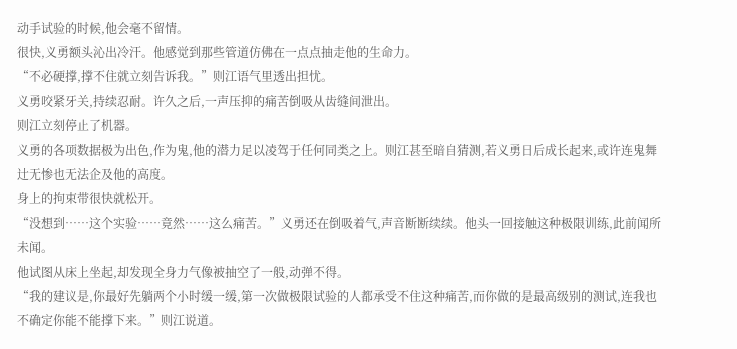动手试验的时候,他会毫不留情。
很快,义勇额头沁出冷汗。他感觉到那些管道仿佛在一点点抽走他的生命力。
“不必硬撑,撑不住就立刻告诉我。”则江语气里透出担忧。
义勇咬紧牙关,持续忍耐。许久之后,一声压抑的痛苦倒吸从齿缝间泄出。
则江立刻停止了机器。
义勇的各项数据极为出色,作为鬼,他的潜力足以凌驾于任何同类之上。则江甚至暗自猜测,若义勇日后成长起来,或许连鬼舞辻无惨也无法企及他的高度。
身上的拘束带很快就松开。
“没想到……这个实验……竟然……这么痛苦。”义勇还在倒吸着气,声音断断续续。他头一回接触这种极限训练,此前闻所未闻。
他试图从床上坐起,却发现全身力气像被抽空了一般,动弹不得。
“我的建议是,你最好先躺两个小时缓一缓,第一次做极限试验的人都承受不住这种痛苦,而你做的是最高级别的测试,连我也不确定你能不能撑下来。”则江说道。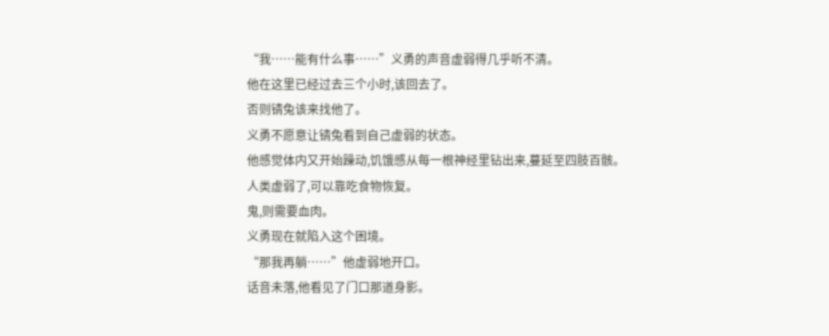“我……能有什么事……”义勇的声音虚弱得几乎听不清。
他在这里已经过去三个小时,该回去了。
否则锖兔该来找他了。
义勇不愿意让锖兔看到自己虚弱的状态。
他感觉体内又开始躁动,饥饿感从每一根神经里钻出来,蔓延至四肢百骸。
人类虚弱了,可以靠吃食物恢复。
鬼,则需要血肉。
义勇现在就陷入这个困境。
“那我再躺……”他虚弱地开口。
话音未落,他看见了门口那道身影。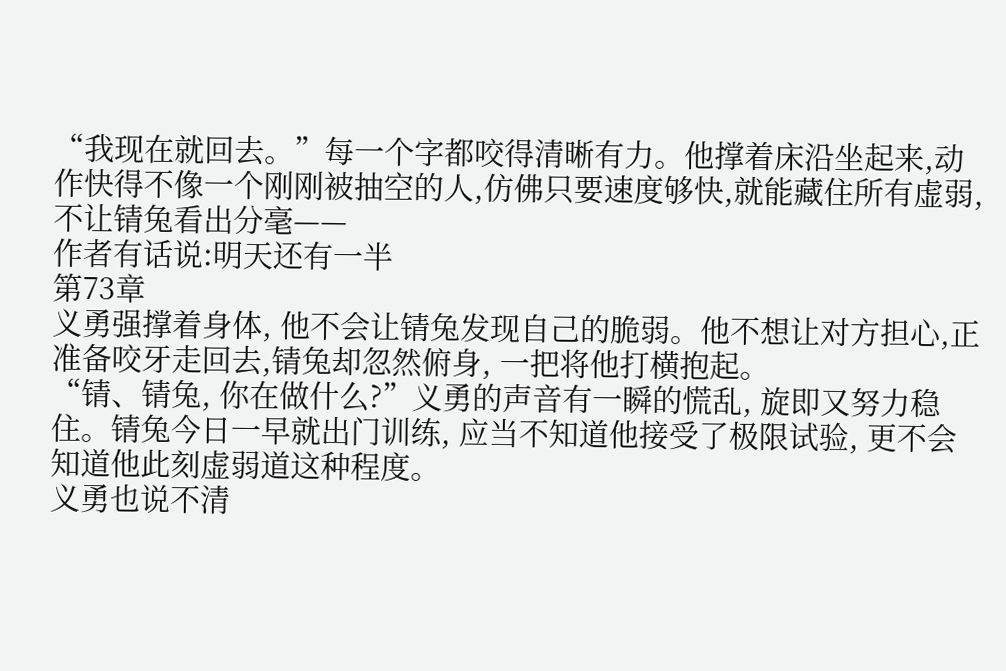“我现在就回去。”每一个字都咬得清晰有力。他撑着床沿坐起来,动作快得不像一个刚刚被抽空的人,仿佛只要速度够快,就能藏住所有虚弱,不让锖兔看出分毫——
作者有话说:明天还有一半
第73章
义勇强撑着身体, 他不会让锖兔发现自己的脆弱。他不想让对方担心,正准备咬牙走回去,锖兔却忽然俯身, 一把将他打横抱起。
“锖、锖兔, 你在做什么?”义勇的声音有一瞬的慌乱, 旋即又努力稳住。锖兔今日一早就出门训练, 应当不知道他接受了极限试验, 更不会知道他此刻虚弱道这种程度。
义勇也说不清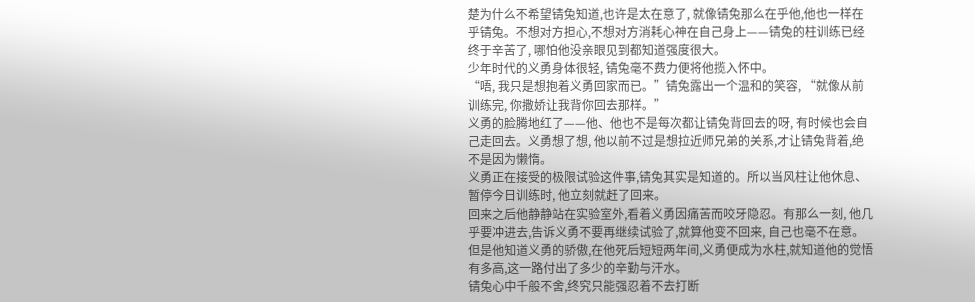楚为什么不希望锖兔知道,也许是太在意了, 就像锖兔那么在乎他,他也一样在乎锖兔。不想对方担心,不想对方消耗心神在自己身上——锖兔的柱训练已经终于辛苦了, 哪怕他没亲眼见到都知道强度很大。
少年时代的义勇身体很轻, 锖兔毫不费力便将他揽入怀中。
“唔, 我只是想抱着义勇回家而已。”锖兔露出一个温和的笑容, “就像从前训练完, 你撒娇让我背你回去那样。”
义勇的脸腾地红了——他、他也不是每次都让锖兔背回去的呀, 有时候也会自己走回去。义勇想了想, 他以前不过是想拉近师兄弟的关系,才让锖兔背着,绝不是因为懒惰。
义勇正在接受的极限试验这件事,锖兔其实是知道的。所以当风柱让他休息、暂停今日训练时, 他立刻就赶了回来。
回来之后他静静站在实验室外,看着义勇因痛苦而咬牙隐忍。有那么一刻, 他几乎要冲进去,告诉义勇不要再继续试验了,就算他变不回来, 自己也毫不在意。
但是他知道义勇的骄傲,在他死后短短两年间,义勇便成为水柱,就知道他的觉悟有多高,这一路付出了多少的辛勤与汗水。
锖兔心中千般不舍,终究只能强忍着不去打断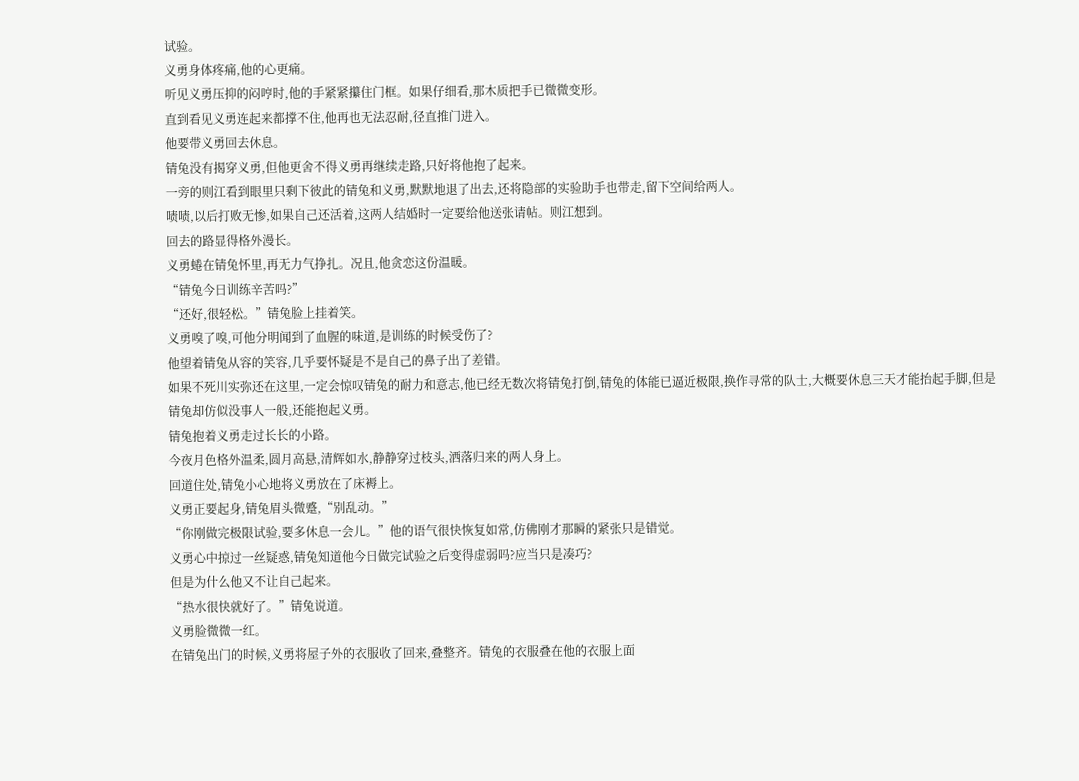试验。
义勇身体疼痛,他的心更痛。
听见义勇压抑的闷哼时,他的手紧紧攥住门框。如果仔细看,那木质把手已微微变形。
直到看见义勇连起来都撑不住,他再也无法忍耐,径直推门进入。
他要带义勇回去休息。
锖兔没有揭穿义勇,但他更舍不得义勇再继续走路,只好将他抱了起来。
一旁的则江看到眼里只剩下彼此的锖兔和义勇,默默地退了出去,还将隐部的实验助手也带走,留下空间给两人。
啧啧,以后打败无惨,如果自己还活着,这两人结婚时一定要给他送张请帖。则江想到。
回去的路显得格外漫长。
义勇蜷在锖兔怀里,再无力气挣扎。况且,他贪恋这份温暖。
“锖兔今日训练辛苦吗?”
“还好,很轻松。”锖兔脸上挂着笑。
义勇嗅了嗅,可他分明闻到了血腥的味道,是训练的时候受伤了?
他望着锖兔从容的笑容,几乎要怀疑是不是自己的鼻子出了差错。
如果不死川实弥还在这里,一定会惊叹锖兔的耐力和意志,他已经无数次将锖兔打倒,锖兔的体能已逼近极限,换作寻常的队士,大概要休息三天才能抬起手脚,但是锖兔却仿似没事人一般,还能抱起义勇。
锖兔抱着义勇走过长长的小路。
今夜月色格外温柔,圆月高悬,清辉如水,静静穿过枝头,洒落归来的两人身上。
回道住处,锖兔小心地将义勇放在了床褥上。
义勇正要起身,锖兔眉头微蹙,“别乱动。”
“你刚做完极限试验,要多休息一会儿。”他的语气很快恢复如常,仿佛刚才那瞬的紧张只是错觉。
义勇心中掠过一丝疑惑,锖兔知道他今日做完试验之后变得虚弱吗?应当只是凑巧?
但是为什么他又不让自己起来。
“热水很快就好了。”锖兔说道。
义勇脸微微一红。
在锖兔出门的时候,义勇将屋子外的衣服收了回来,叠整齐。锖兔的衣服叠在他的衣服上面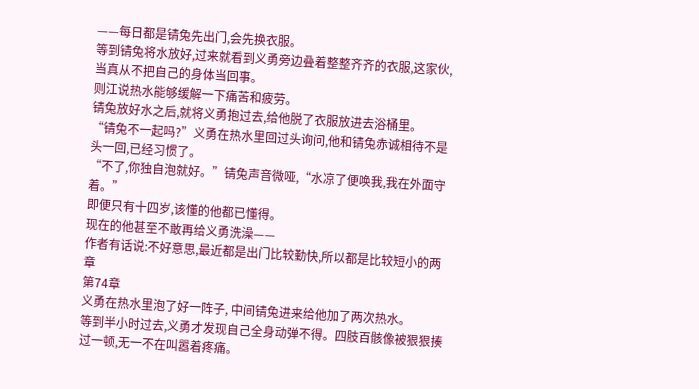——每日都是锖兔先出门,会先换衣服。
等到锖兔将水放好,过来就看到义勇旁边叠着整整齐齐的衣服,这家伙,当真从不把自己的身体当回事。
则江说热水能够缓解一下痛苦和疲劳。
锖兔放好水之后,就将义勇抱过去,给他脱了衣服放进去浴桶里。
“锖兔不一起吗?”义勇在热水里回过头询问,他和锖兔赤诚相待不是头一回,已经习惯了。
“不了,你独自泡就好。”锖兔声音微哑,“水凉了便唤我,我在外面守着。”
即便只有十四岁,该懂的他都已懂得。
现在的他甚至不敢再给义勇洗澡——
作者有话说:不好意思,最近都是出门比较勤快,所以都是比较短小的两章
第74章
义勇在热水里泡了好一阵子, 中间锖兔进来给他加了两次热水。
等到半小时过去,义勇才发现自己全身动弹不得。四肢百骸像被狠狠揍过一顿,无一不在叫嚣着疼痛。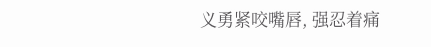义勇紧咬嘴唇, 强忍着痛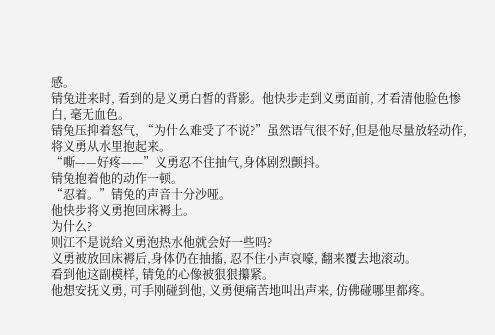感。
锖兔进来时, 看到的是义勇白皙的背影。他快步走到义勇面前, 才看清他脸色惨白, 毫无血色。
锖兔压抑着怒气, “为什么难受了不说?”虽然语气很不好,但是他尽量放轻动作, 将义勇从水里抱起来。
“嘶——好疼——”义勇忍不住抽气,身体剧烈颤抖。
锖兔抱着他的动作一顿。
“忍着。”锖兔的声音十分沙哑。
他快步将义勇抱回床褥上。
为什么?
则江不是说给义勇泡热水他就会好一些吗?
义勇被放回床褥后,身体仍在抽搐, 忍不住小声哀嚎, 翻来覆去地滚动。
看到他这副模样, 锖兔的心像被狠狠攥紧。
他想安抚义勇, 可手刚碰到他, 义勇便痛苦地叫出声来, 仿佛碰哪里都疼。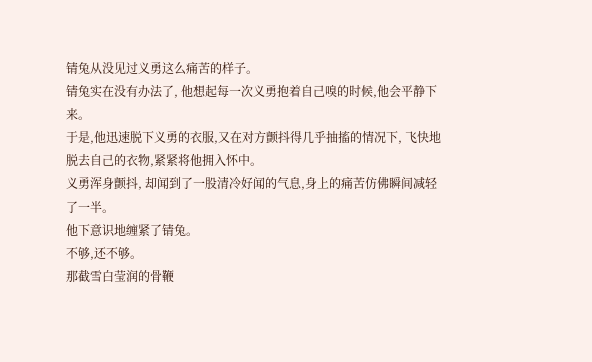锖兔从没见过义勇这么痛苦的样子。
锖兔实在没有办法了, 他想起每一次义勇抱着自己嗅的时候,他会平静下来。
于是,他迅速脱下义勇的衣服,又在对方颤抖得几乎抽搐的情况下, 飞快地脱去自己的衣物,紧紧将他拥入怀中。
义勇浑身颤抖, 却闻到了一股清冷好闻的气息,身上的痛苦仿佛瞬间减轻了一半。
他下意识地缠紧了锖兔。
不够,还不够。
那截雪白莹润的骨鞭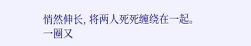悄然伸长, 将两人死死缠绕在一起。
一圈又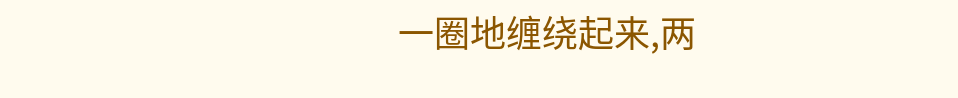一圈地缠绕起来,两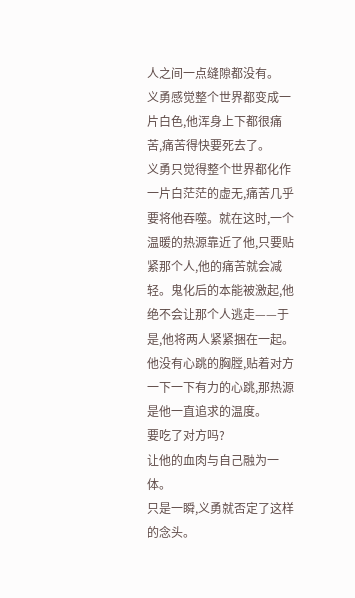人之间一点缝隙都没有。
义勇感觉整个世界都变成一片白色,他浑身上下都很痛苦,痛苦得快要死去了。
义勇只觉得整个世界都化作一片白茫茫的虚无,痛苦几乎要将他吞噬。就在这时,一个温暖的热源靠近了他,只要贴紧那个人,他的痛苦就会减轻。鬼化后的本能被激起,他绝不会让那个人逃走——于是,他将两人紧紧捆在一起。
他没有心跳的胸膛,贴着对方一下一下有力的心跳,那热源是他一直追求的温度。
要吃了对方吗?
让他的血肉与自己融为一体。
只是一瞬,义勇就否定了这样的念头。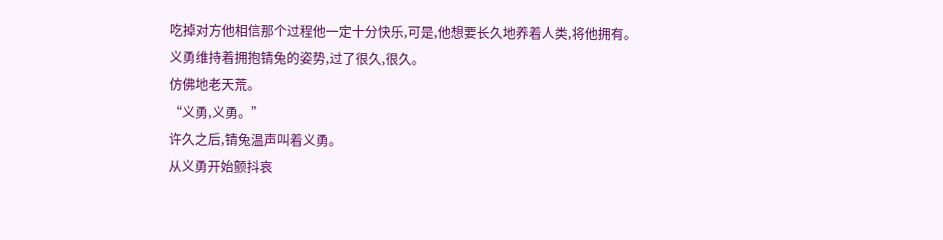吃掉对方他相信那个过程他一定十分快乐,可是,他想要长久地养着人类,将他拥有。
义勇维持着拥抱锖兔的姿势,过了很久,很久。
仿佛地老天荒。
“义勇,义勇。”
许久之后,锖兔温声叫着义勇。
从义勇开始颤抖哀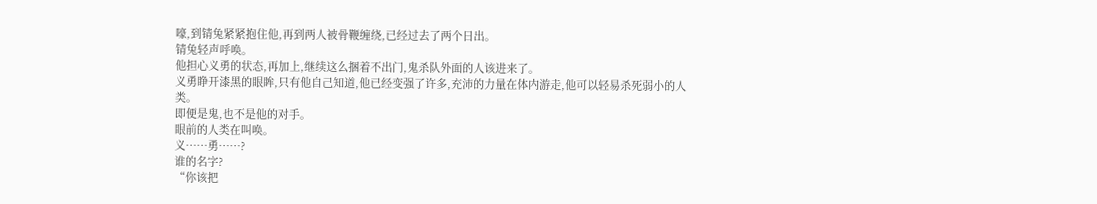嚎,到锖兔紧紧抱住他,再到两人被骨鞭缠绕,已经过去了两个日出。
锖兔轻声呼唤。
他担心义勇的状态,再加上,继续这么捆着不出门,鬼杀队外面的人该进来了。
义勇睁开漆黑的眼眸,只有他自己知道,他已经变强了许多,充沛的力量在体内游走,他可以轻易杀死弱小的人类。
即便是鬼,也不是他的对手。
眼前的人类在叫唤。
义……勇……?
谁的名字?
“你该把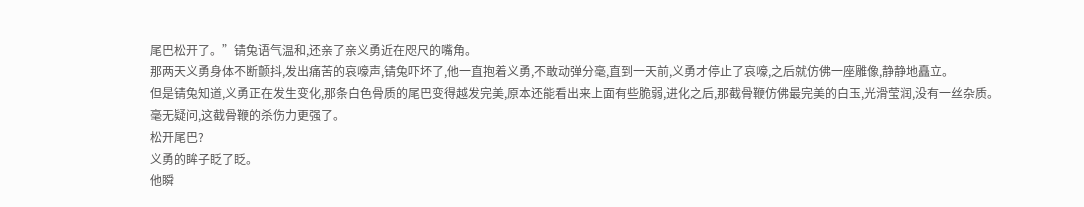尾巴松开了。”锖兔语气温和,还亲了亲义勇近在咫尺的嘴角。
那两天义勇身体不断颤抖,发出痛苦的哀嚎声,锖兔吓坏了,他一直抱着义勇,不敢动弹分毫,直到一天前,义勇才停止了哀嚎,之后就仿佛一座雕像,静静地矗立。
但是锖兔知道,义勇正在发生变化,那条白色骨质的尾巴变得越发完美,原本还能看出来上面有些脆弱,进化之后,那截骨鞭仿佛最完美的白玉,光滑莹润,没有一丝杂质。
毫无疑问,这截骨鞭的杀伤力更强了。
松开尾巴?
义勇的眸子眨了眨。
他瞬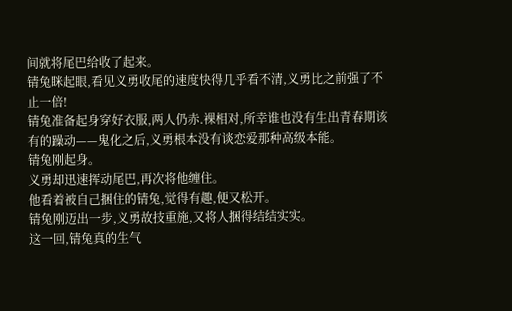间就将尾巴给收了起来。
锖兔眯起眼,看见义勇收尾的速度快得几乎看不清,义勇比之前强了不止一倍!
锖兔准备起身穿好衣服,两人仍赤.裸相对,所幸谁也没有生出青春期该有的躁动——鬼化之后,义勇根本没有谈恋爱那种高级本能。
锖兔刚起身。
义勇却迅速挥动尾巴,再次将他缠住。
他看着被自己捆住的锖兔,觉得有趣,便又松开。
锖兔刚迈出一步,义勇故技重施,又将人捆得结结实实。
这一回,锖兔真的生气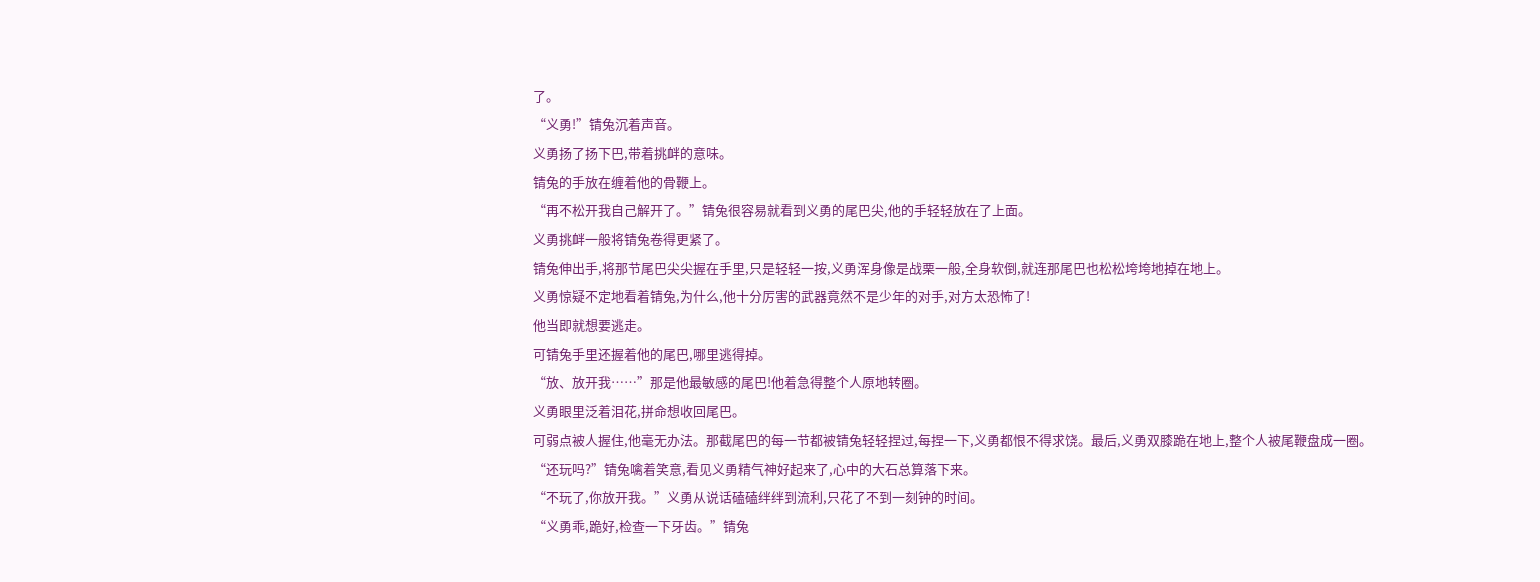了。
“义勇!”锖兔沉着声音。
义勇扬了扬下巴,带着挑衅的意味。
锖兔的手放在缠着他的骨鞭上。
“再不松开我自己解开了。”锖兔很容易就看到义勇的尾巴尖,他的手轻轻放在了上面。
义勇挑衅一般将锖兔卷得更紧了。
锖兔伸出手,将那节尾巴尖尖握在手里,只是轻轻一按,义勇浑身像是战栗一般,全身软倒,就连那尾巴也松松垮垮地掉在地上。
义勇惊疑不定地看着锖兔,为什么,他十分厉害的武器竟然不是少年的对手,对方太恐怖了!
他当即就想要逃走。
可锖兔手里还握着他的尾巴,哪里逃得掉。
“放、放开我……”那是他最敏感的尾巴!他着急得整个人原地转圈。
义勇眼里泛着泪花,拼命想收回尾巴。
可弱点被人握住,他毫无办法。那截尾巴的每一节都被锖兔轻轻捏过,每捏一下,义勇都恨不得求饶。最后,义勇双膝跪在地上,整个人被尾鞭盘成一圈。
“还玩吗?”锖兔噙着笑意,看见义勇精气神好起来了,心中的大石总算落下来。
“不玩了,你放开我。”义勇从说话磕磕绊绊到流利,只花了不到一刻钟的时间。
“义勇乖,跪好,检查一下牙齿。”锖兔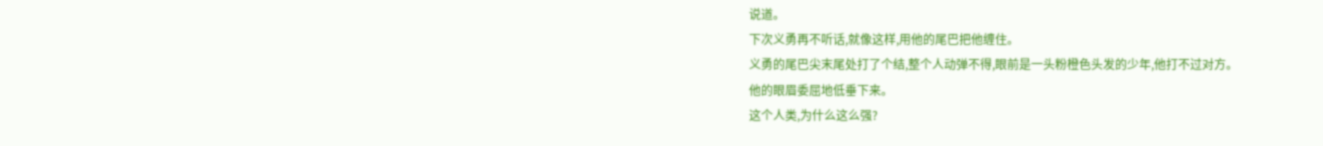说道。
下次义勇再不听话,就像这样,用他的尾巴把他缠住。
义勇的尾巴尖末尾处打了个结,整个人动弹不得,眼前是一头粉橙色头发的少年,他打不过对方。
他的眼眉委屈地低垂下来。
这个人类,为什么这么强?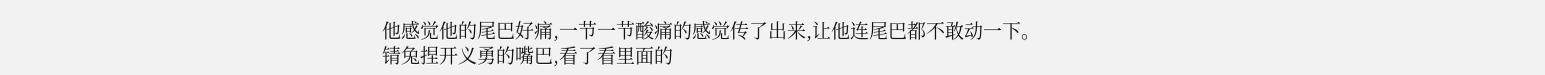他感觉他的尾巴好痛,一节一节酸痛的感觉传了出来,让他连尾巴都不敢动一下。
锖兔捏开义勇的嘴巴,看了看里面的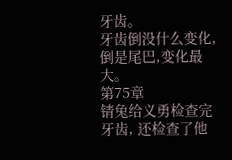牙齿。
牙齿倒没什么变化,倒是尾巴,变化最大。
第75章
锖兔给义勇检查完牙齿, 还检查了他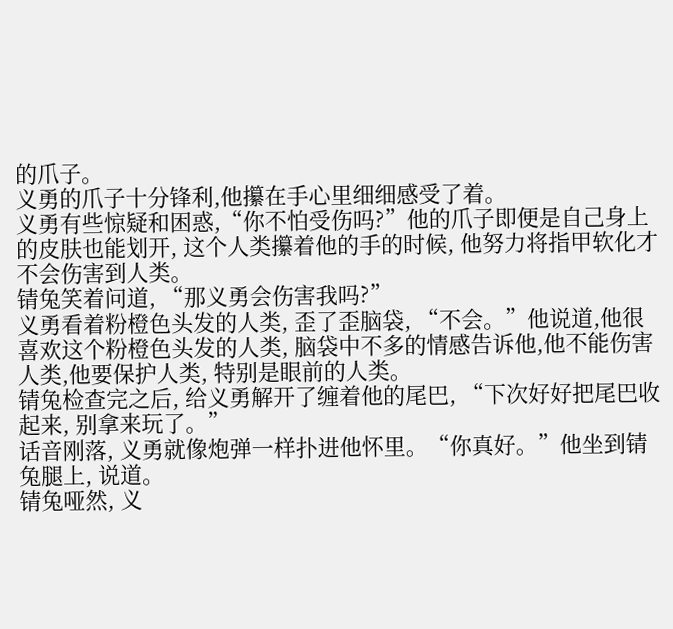的爪子。
义勇的爪子十分锋利,他攥在手心里细细感受了着。
义勇有些惊疑和困惑,“你不怕受伤吗?”他的爪子即便是自己身上的皮肤也能划开, 这个人类攥着他的手的时候, 他努力将指甲软化才不会伤害到人类。
锖兔笑着问道, “那义勇会伤害我吗?”
义勇看着粉橙色头发的人类, 歪了歪脑袋, “不会。”他说道,他很喜欢这个粉橙色头发的人类, 脑袋中不多的情感告诉他,他不能伤害人类,他要保护人类, 特别是眼前的人类。
锖兔检查完之后, 给义勇解开了缠着他的尾巴, “下次好好把尾巴收起来, 别拿来玩了。”
话音刚落, 义勇就像炮弹一样扑进他怀里。“你真好。”他坐到锖兔腿上, 说道。
锖兔哑然, 义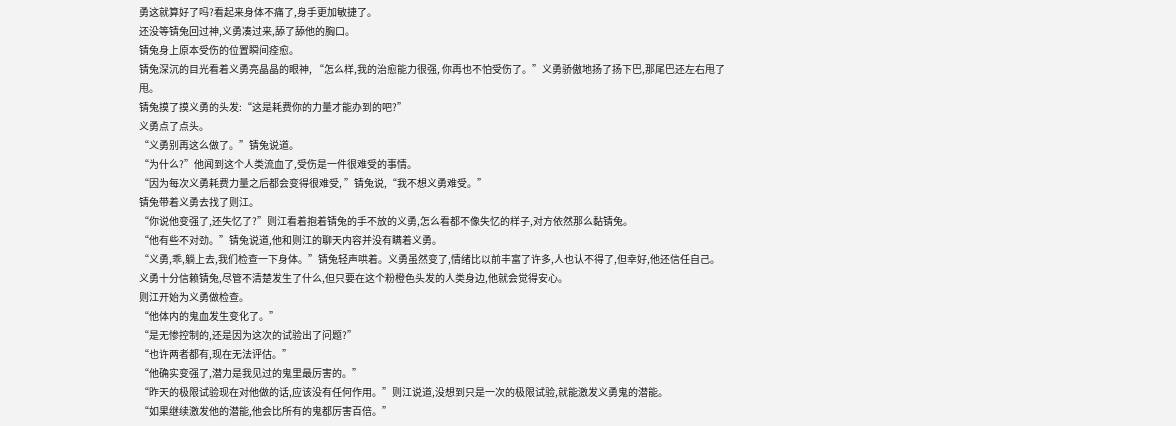勇这就算好了吗?看起来身体不痛了,身手更加敏捷了。
还没等锖兔回过神,义勇凑过来,舔了舔他的胸口。
锖兔身上原本受伤的位置瞬间痊愈。
锖兔深沉的目光看着义勇亮晶晶的眼神, “怎么样,我的治愈能力很强, 你再也不怕受伤了。”义勇骄傲地扬了扬下巴,那尾巴还左右甩了甩。
锖兔摸了摸义勇的头发:“这是耗费你的力量才能办到的吧?”
义勇点了点头。
“义勇别再这么做了。”锖兔说道。
“为什么?”他闻到这个人类流血了,受伤是一件很难受的事情。
“因为每次义勇耗费力量之后都会变得很难受, ”锖兔说,“我不想义勇难受。”
锖兔带着义勇去找了则江。
“你说他变强了,还失忆了?”则江看着抱着锖兔的手不放的义勇,怎么看都不像失忆的样子,对方依然那么黏锖兔。
“他有些不对劲。”锖兔说道,他和则江的聊天内容并没有瞒着义勇。
“义勇,乖,躺上去,我们检查一下身体。”锖兔轻声哄着。义勇虽然变了,情绪比以前丰富了许多,人也认不得了,但幸好,他还信任自己。
义勇十分信赖锖兔,尽管不清楚发生了什么,但只要在这个粉橙色头发的人类身边,他就会觉得安心。
则江开始为义勇做检查。
“他体内的鬼血发生变化了。”
“是无惨控制的,还是因为这次的试验出了问题?”
“也许两者都有,现在无法评估。”
“他确实变强了,潜力是我见过的鬼里最厉害的。”
“昨天的极限试验现在对他做的话,应该没有任何作用。”则江说道,没想到只是一次的极限试验,就能激发义勇鬼的潜能。
“如果继续激发他的潜能,他会比所有的鬼都厉害百倍。”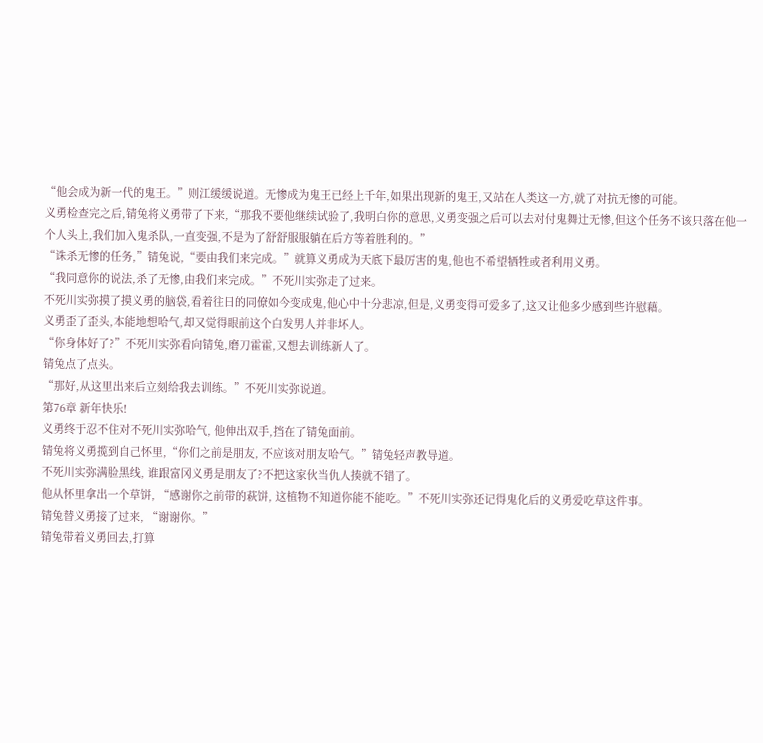“他会成为新一代的鬼王。”则江缓缓说道。无惨成为鬼王已经上千年,如果出现新的鬼王,又站在人类这一方,就了对抗无惨的可能。
义勇检查完之后,锖兔将义勇带了下来,“那我不要他继续试验了,我明白你的意思,义勇变强之后可以去对付鬼舞辻无惨,但这个任务不该只落在他一个人头上,我们加入鬼杀队,一直变强,不是为了舒舒服服躺在后方等着胜利的。”
“诛杀无惨的任务,”锖兔说,“要由我们来完成。”就算义勇成为天底下最厉害的鬼,他也不希望牺牲或者利用义勇。
“我同意你的说法,杀了无惨,由我们来完成。”不死川实弥走了过来。
不死川实弥摸了摸义勇的脑袋,看着往日的同僚如今变成鬼,他心中十分悲凉,但是,义勇变得可爱多了,这又让他多少感到些许慰藉。
义勇歪了歪头,本能地想哈气,却又觉得眼前这个白发男人并非坏人。
“你身体好了?”不死川实弥看向锖兔,磨刀霍霍,又想去训练新人了。
锖兔点了点头。
“那好,从这里出来后立刻给我去训练。”不死川实弥说道。
第76章 新年快乐!
义勇终于忍不住对不死川实弥哈气, 他伸出双手,挡在了锖兔面前。
锖兔将义勇揽到自己怀里,“你们之前是朋友, 不应该对朋友哈气。”锖兔轻声教导道。
不死川实弥满脸黑线, 谁跟富冈义勇是朋友了?不把这家伙当仇人揍就不错了。
他从怀里拿出一个草饼, “感谢你之前带的萩饼, 这植物不知道你能不能吃。”不死川实弥还记得鬼化后的义勇爱吃草这件事。
锖兔替义勇接了过来, “谢谢你。”
锖兔带着义勇回去,打算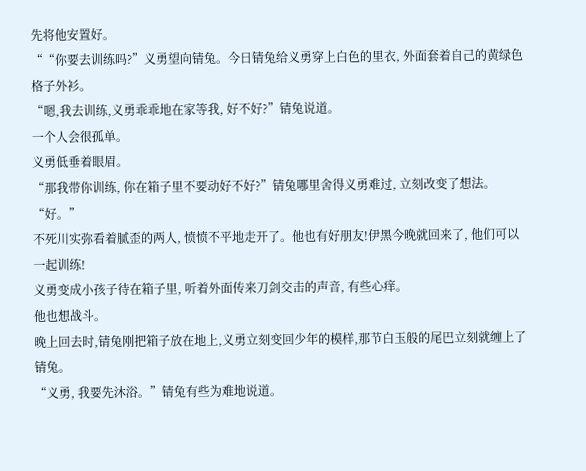先将他安置好。
““你要去训练吗?”义勇望向锖兔。今日锖兔给义勇穿上白色的里衣, 外面套着自己的黄绿色格子外衫。
“嗯,我去训练,义勇乖乖地在家等我, 好不好?”锖兔说道。
一个人会很孤单。
义勇低垂着眼眉。
“那我带你训练, 你在箱子里不要动好不好?”锖兔哪里舍得义勇难过, 立刻改变了想法。
“好。”
不死川实弥看着腻歪的两人, 愤愤不平地走开了。他也有好朋友!伊黑今晚就回来了, 他们可以一起训练!
义勇变成小孩子待在箱子里, 听着外面传来刀剑交击的声音, 有些心痒。
他也想战斗。
晚上回去时,锖兔刚把箱子放在地上,义勇立刻变回少年的模样,那节白玉般的尾巴立刻就缠上了锖兔。
“义勇, 我要先沐浴。”锖兔有些为难地说道。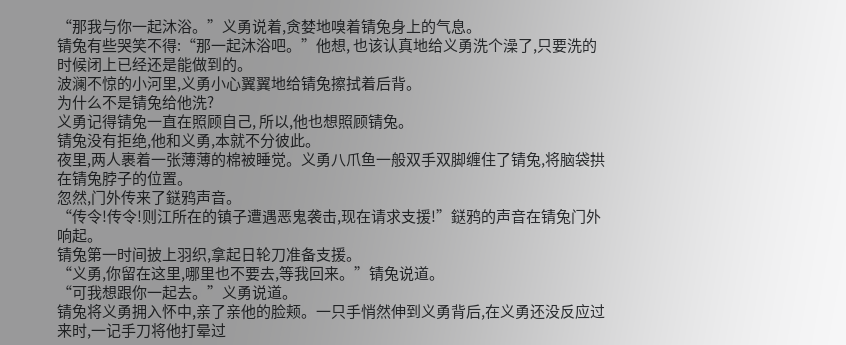“那我与你一起沐浴。”义勇说着,贪婪地嗅着锖兔身上的气息。
锖兔有些哭笑不得:“那一起沐浴吧。”他想, 也该认真地给义勇洗个澡了,只要洗的时候闭上已经还是能做到的。
波澜不惊的小河里,义勇小心翼翼地给锖兔擦拭着后背。
为什么不是锖兔给他洗?
义勇记得锖兔一直在照顾自己, 所以,他也想照顾锖兔。
锖兔没有拒绝,他和义勇,本就不分彼此。
夜里,两人裹着一张薄薄的棉被睡觉。义勇八爪鱼一般双手双脚缠住了锖兔,将脑袋拱在锖兔脖子的位置。
忽然,门外传来了鎹鸦声音。
“传令!传令!则江所在的镇子遭遇恶鬼袭击,现在请求支援!”鎹鸦的声音在锖兔门外响起。
锖兔第一时间披上羽织,拿起日轮刀准备支援。
“义勇,你留在这里,哪里也不要去,等我回来。”锖兔说道。
“可我想跟你一起去。”义勇说道。
锖兔将义勇拥入怀中,亲了亲他的脸颊。一只手悄然伸到义勇背后,在义勇还没反应过来时,一记手刀将他打晕过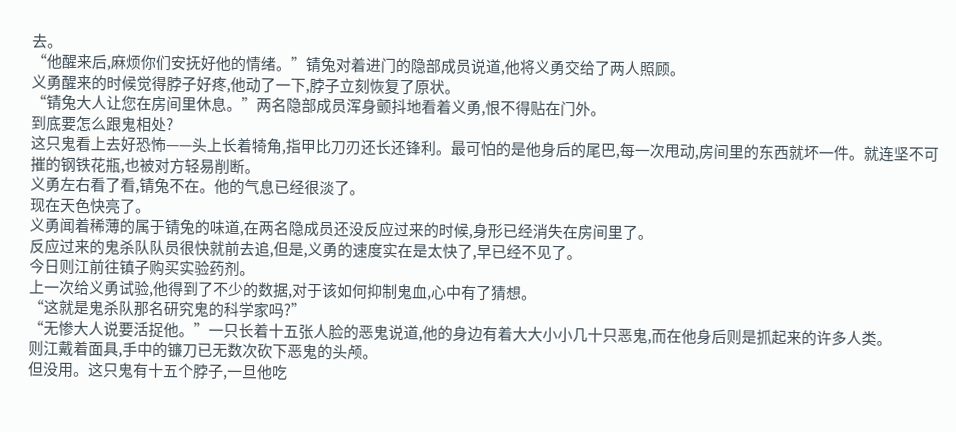去。
“他醒来后,麻烦你们安抚好他的情绪。”锖兔对着进门的隐部成员说道,他将义勇交给了两人照顾。
义勇醒来的时候觉得脖子好疼,他动了一下,脖子立刻恢复了原状。
“锖兔大人让您在房间里休息。”两名隐部成员浑身颤抖地看着义勇,恨不得贴在门外。
到底要怎么跟鬼相处?
这只鬼看上去好恐怖——头上长着犄角,指甲比刀刃还长还锋利。最可怕的是他身后的尾巴,每一次甩动,房间里的东西就坏一件。就连坚不可摧的钢铁花瓶,也被对方轻易削断。
义勇左右看了看,锖兔不在。他的气息已经很淡了。
现在天色快亮了。
义勇闻着稀薄的属于锖兔的味道,在两名隐成员还没反应过来的时候,身形已经消失在房间里了。
反应过来的鬼杀队队员很快就前去追,但是,义勇的速度实在是太快了,早已经不见了。
今日则江前往镇子购买实验药剂。
上一次给义勇试验,他得到了不少的数据,对于该如何抑制鬼血,心中有了猜想。
“这就是鬼杀队那名研究鬼的科学家吗?”
“无惨大人说要活捉他。”一只长着十五张人脸的恶鬼说道,他的身边有着大大小小几十只恶鬼,而在他身后则是抓起来的许多人类。
则江戴着面具,手中的镰刀已无数次砍下恶鬼的头颅。
但没用。这只鬼有十五个脖子,一旦他吃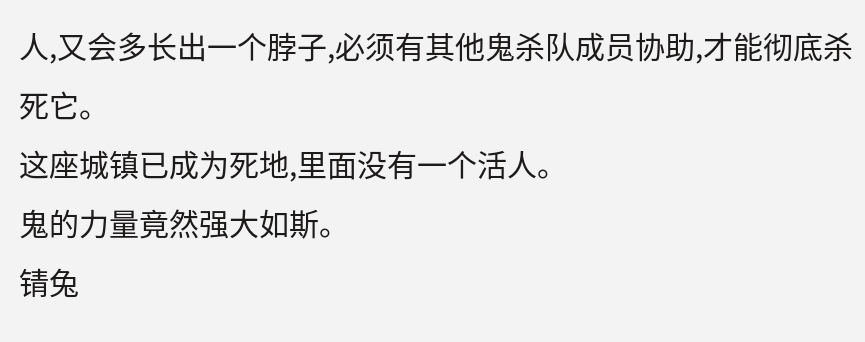人,又会多长出一个脖子,必须有其他鬼杀队成员协助,才能彻底杀死它。
这座城镇已成为死地,里面没有一个活人。
鬼的力量竟然强大如斯。
锖兔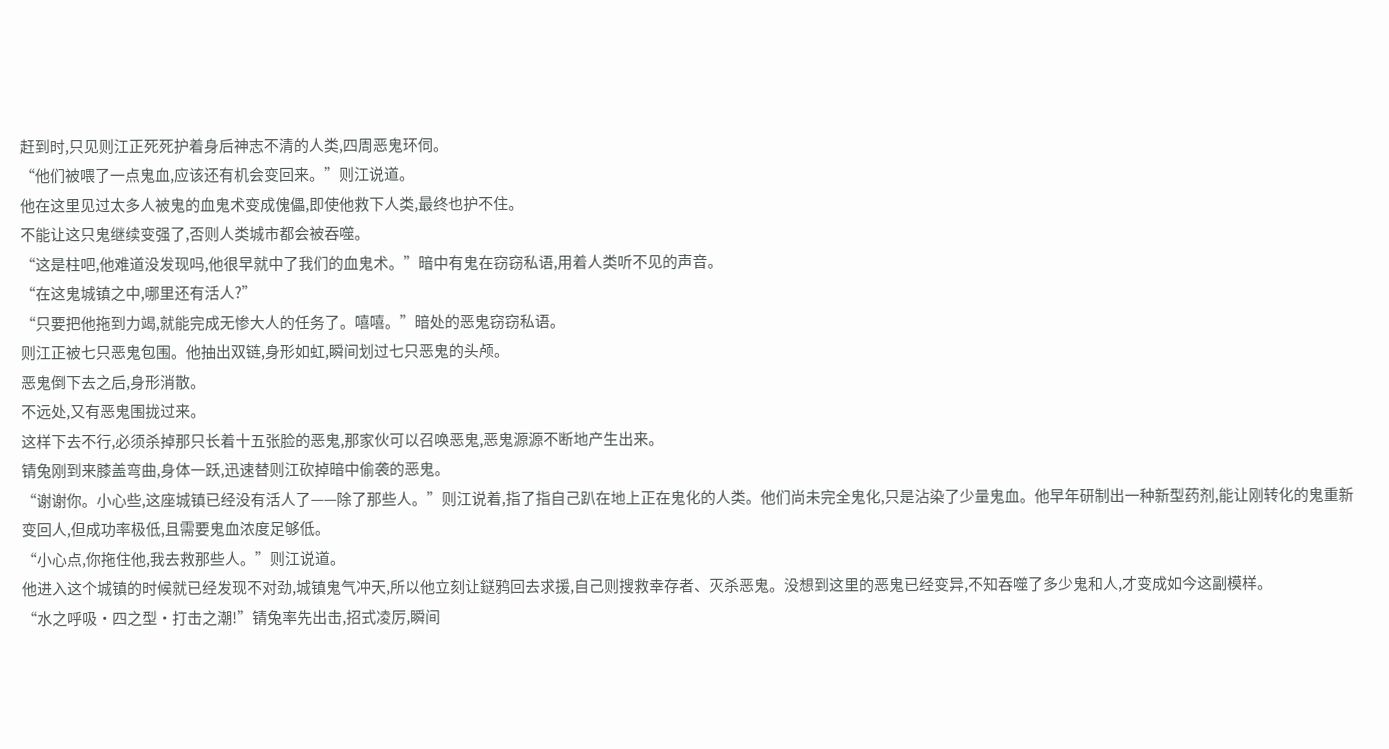赶到时,只见则江正死死护着身后神志不清的人类,四周恶鬼环伺。
“他们被喂了一点鬼血,应该还有机会变回来。”则江说道。
他在这里见过太多人被鬼的血鬼术变成傀儡,即使他救下人类,最终也护不住。
不能让这只鬼继续变强了,否则人类城市都会被吞噬。
“这是柱吧,他难道没发现吗,他很早就中了我们的血鬼术。”暗中有鬼在窃窃私语,用着人类听不见的声音。
“在这鬼城镇之中,哪里还有活人?”
“只要把他拖到力竭,就能完成无惨大人的任务了。嘻嘻。”暗处的恶鬼窃窃私语。
则江正被七只恶鬼包围。他抽出双链,身形如虹,瞬间划过七只恶鬼的头颅。
恶鬼倒下去之后,身形消散。
不远处,又有恶鬼围拢过来。
这样下去不行,必须杀掉那只长着十五张脸的恶鬼,那家伙可以召唤恶鬼,恶鬼源源不断地产生出来。
锖兔刚到来膝盖弯曲,身体一跃,迅速替则江砍掉暗中偷袭的恶鬼。
“谢谢你。小心些,这座城镇已经没有活人了——除了那些人。”则江说着,指了指自己趴在地上正在鬼化的人类。他们尚未完全鬼化,只是沾染了少量鬼血。他早年研制出一种新型药剂,能让刚转化的鬼重新变回人,但成功率极低,且需要鬼血浓度足够低。
“小心点,你拖住他,我去救那些人。”则江说道。
他进入这个城镇的时候就已经发现不对劲,城镇鬼气冲天,所以他立刻让鎹鸦回去求援,自己则搜救幸存者、灭杀恶鬼。没想到这里的恶鬼已经变异,不知吞噬了多少鬼和人,才变成如今这副模样。
“水之呼吸·四之型·打击之潮!”锖兔率先出击,招式凌厉,瞬间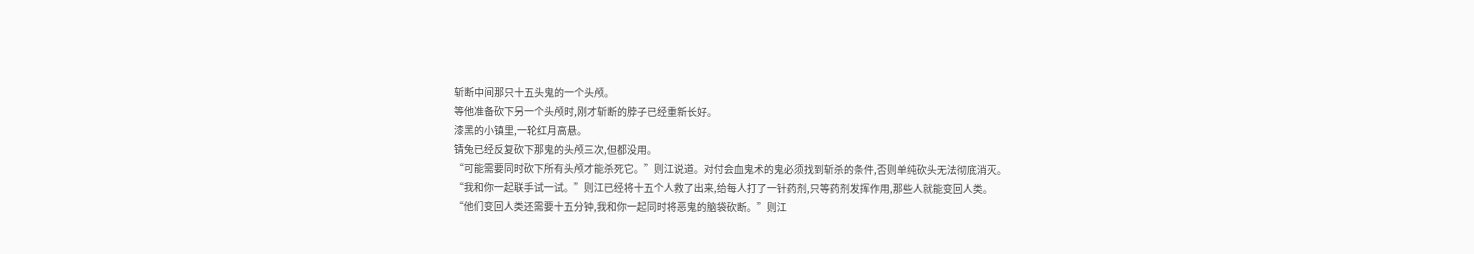斩断中间那只十五头鬼的一个头颅。
等他准备砍下另一个头颅时,刚才斩断的脖子已经重新长好。
漆黑的小镇里,一轮红月高悬。
锖兔已经反复砍下那鬼的头颅三次,但都没用。
“可能需要同时砍下所有头颅才能杀死它。”则江说道。对付会血鬼术的鬼必须找到斩杀的条件,否则单纯砍头无法彻底消灭。
“我和你一起联手试一试。”则江已经将十五个人救了出来,给每人打了一针药剂,只等药剂发挥作用,那些人就能变回人类。
“他们变回人类还需要十五分钟,我和你一起同时将恶鬼的脑袋砍断。”则江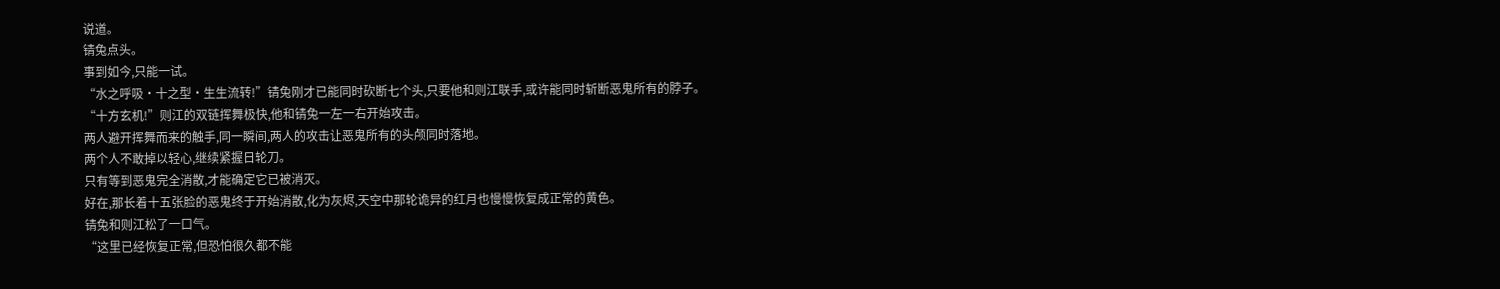说道。
锖兔点头。
事到如今,只能一试。
“水之呼吸·十之型·生生流转!”锖兔刚才已能同时砍断七个头,只要他和则江联手,或许能同时斩断恶鬼所有的脖子。
“十方玄机!”则江的双链挥舞极快,他和锖兔一左一右开始攻击。
两人避开挥舞而来的触手,同一瞬间,两人的攻击让恶鬼所有的头颅同时落地。
两个人不敢掉以轻心,继续紧握日轮刀。
只有等到恶鬼完全消散,才能确定它已被消灭。
好在,那长着十五张脸的恶鬼终于开始消散,化为灰烬,天空中那轮诡异的红月也慢慢恢复成正常的黄色。
锖兔和则江松了一口气。
“这里已经恢复正常,但恐怕很久都不能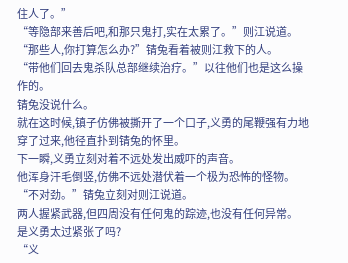住人了。”
“等隐部来善后吧,和那只鬼打,实在太累了。”则江说道。
“那些人,你打算怎么办?”锖兔看着被则江救下的人。
“带他们回去鬼杀队总部继续治疗。”以往他们也是这么操作的。
锖兔没说什么。
就在这时候,镇子仿佛被撕开了一个口子,义勇的尾鞭强有力地穿了过来,他径直扑到锖兔的怀里。
下一瞬,义勇立刻对着不远处发出威吓的声音。
他浑身汗毛倒竖,仿佛不远处潜伏着一个极为恐怖的怪物。
“不对劲。”锖兔立刻对则江说道。
两人握紧武器,但四周没有任何鬼的踪迹,也没有任何异常。
是义勇太过紧张了吗?
“义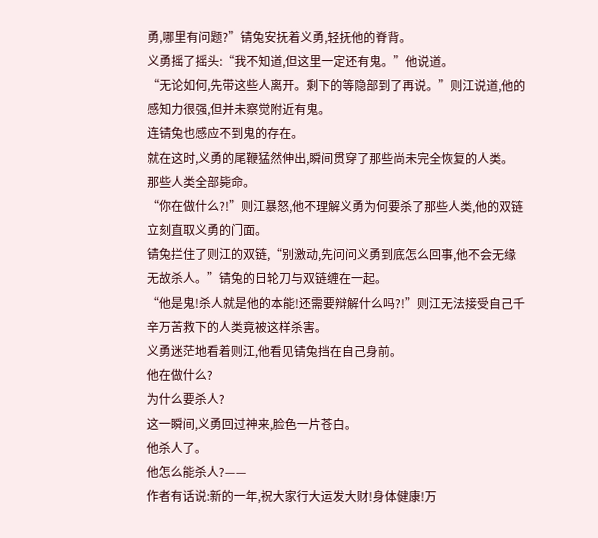勇,哪里有问题?”锖兔安抚着义勇,轻抚他的脊背。
义勇摇了摇头:“我不知道,但这里一定还有鬼。”他说道。
“无论如何,先带这些人离开。剩下的等隐部到了再说。”则江说道,他的感知力很强,但并未察觉附近有鬼。
连锖兔也感应不到鬼的存在。
就在这时,义勇的尾鞭猛然伸出,瞬间贯穿了那些尚未完全恢复的人类。
那些人类全部毙命。
“你在做什么?!”则江暴怒,他不理解义勇为何要杀了那些人类,他的双链立刻直取义勇的门面。
锖兔拦住了则江的双链,“别激动,先问问义勇到底怎么回事,他不会无缘无故杀人。”锖兔的日轮刀与双链缠在一起。
“他是鬼!杀人就是他的本能!还需要辩解什么吗?!”则江无法接受自己千辛万苦救下的人类竟被这样杀害。
义勇迷茫地看着则江,他看见锖兔挡在自己身前。
他在做什么?
为什么要杀人?
这一瞬间,义勇回过神来,脸色一片苍白。
他杀人了。
他怎么能杀人?——
作者有话说:新的一年,祝大家行大运发大财!身体健康!万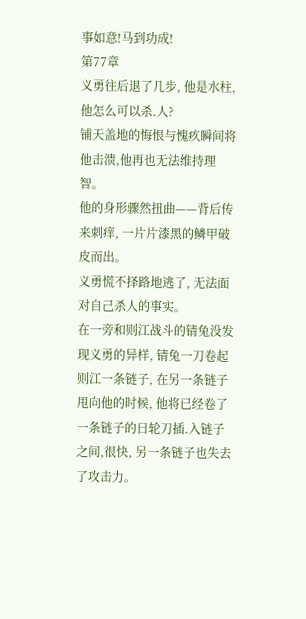事如意!马到功成!
第77章
义勇往后退了几步, 他是水柱,他怎么可以杀.人?
铺天盖地的悔恨与愧疚瞬间将他击溃,他再也无法维持理智。
他的身形骤然扭曲——背后传来刺痒, 一片片漆黑的鳞甲破皮而出。
义勇慌不择路地逃了, 无法面对自己杀人的事实。
在一旁和则江战斗的锖兔没发现义勇的异样, 锖兔一刀卷起则江一条链子, 在另一条链子甩向他的时候, 他将已经卷了一条链子的日轮刀插.入链子之间,很快, 另一条链子也失去了攻击力。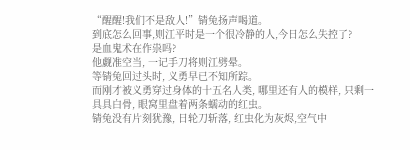“醒醒!我们不是敌人!”锖兔扬声喝道。
到底怎么回事,则江平时是一个很冷静的人,今日怎么失控了?
是血鬼术在作祟吗?
他觑准空当, 一记手刀将则江劈晕。
等锖兔回过头时, 义勇早已不知所踪。
而刚才被义勇穿过身体的十五名人类, 哪里还有人的模样, 只剩一具具白骨, 眼窝里盘着两条蠕动的红虫。
锖兔没有片刻犹豫, 日轮刀斩落, 红虫化为灰烬,空气中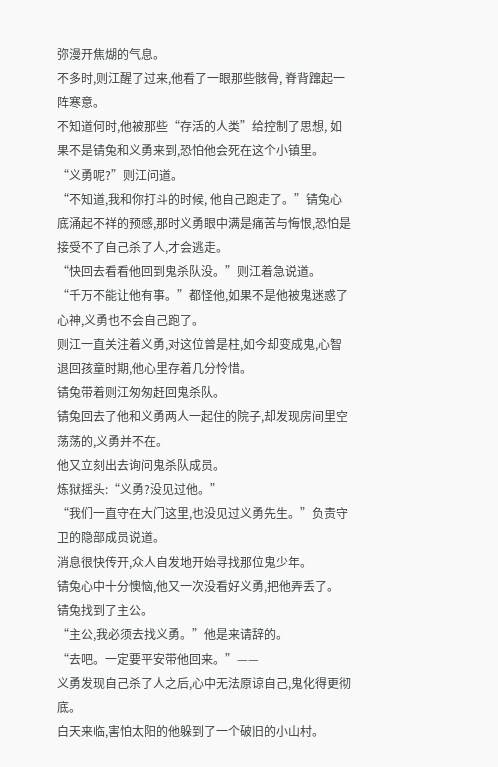弥漫开焦煳的气息。
不多时,则江醒了过来,他看了一眼那些骸骨, 脊背蹿起一阵寒意。
不知道何时,他被那些“存活的人类”给控制了思想, 如果不是锖兔和义勇来到,恐怕他会死在这个小镇里。
“义勇呢?”则江问道。
“不知道,我和你打斗的时候, 他自己跑走了。”锖兔心底涌起不祥的预感,那时义勇眼中满是痛苦与悔恨,恐怕是接受不了自己杀了人,才会逃走。
“快回去看看他回到鬼杀队没。”则江着急说道。
“千万不能让他有事。”都怪他,如果不是他被鬼迷惑了心神,义勇也不会自己跑了。
则江一直关注着义勇,对这位曾是柱,如今却变成鬼,心智退回孩童时期,他心里存着几分怜惜。
锖兔带着则江匆匆赶回鬼杀队。
锖兔回去了他和义勇两人一起住的院子,却发现房间里空荡荡的,义勇并不在。
他又立刻出去询问鬼杀队成员。
炼狱摇头:“义勇?没见过他。”
“我们一直守在大门这里,也没见过义勇先生。”负责守卫的隐部成员说道。
消息很快传开,众人自发地开始寻找那位鬼少年。
锖兔心中十分懊恼,他又一次没看好义勇,把他弄丢了。
锖兔找到了主公。
“主公,我必须去找义勇。”他是来请辞的。
“去吧。一定要平安带他回来。”——
义勇发现自己杀了人之后,心中无法原谅自己,鬼化得更彻底。
白天来临,害怕太阳的他躲到了一个破旧的小山村。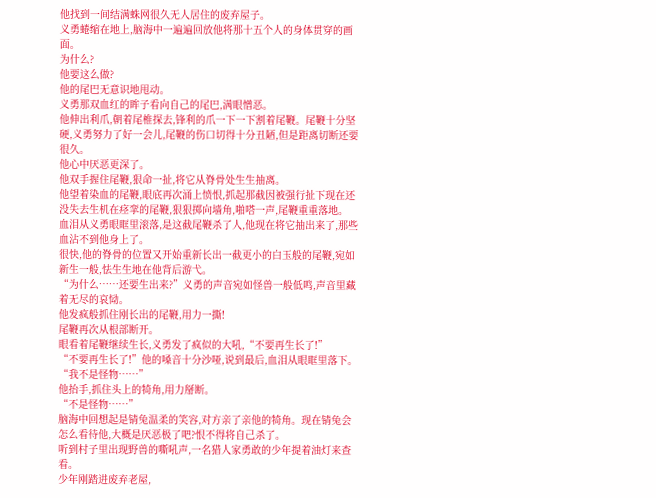他找到一间结满蛛网很久无人居住的废弃屋子。
义勇蜷缩在地上,脑海中一遍遍回放他将那十五个人的身体贯穿的画面。
为什么?
他要这么做?
他的尾巴无意识地甩动。
义勇那双血红的眸子看向自己的尾巴,满眼憎恶。
他伸出利爪,朝着尾椎探去,锋利的爪一下一下割着尾鞭。尾鞭十分坚硬,义勇努力了好一会儿,尾鞭的伤口切得十分丑陋,但是距离切断还要很久。
他心中厌恶更深了。
他双手握住尾鞭,狠命一扯,将它从脊骨处生生抽离。
他望着染血的尾鞭,眼底再次涌上愤恨,抓起那截因被强行扯下现在还没失去生机在痉挛的尾鞭,狠狠掷向墙角,啪嗒一声,尾鞭重重落地。
血泪从义勇眼眶里滚落,是这截尾鞭杀了人,他现在将它抽出来了,那些血沾不到他身上了。
很快,他的脊骨的位置又开始重新长出一截更小的白玉般的尾鞭,宛如新生一般,怯生生地在他背后游弋。
“为什么……还要生出来?”义勇的声音宛如怪兽一般低鸣,声音里藏着无尽的哀恸。
他发疯般抓住刚长出的尾鞭,用力一撕!
尾鞭再次从根部断开。
眼看着尾鞭继续生长,义勇发了疯似的大吼,“不要再生长了!”
“不要再生长了!”他的嗓音十分沙哑,说到最后,血泪从眼眶里落下。
“我不是怪物……”
他抬手,抓住头上的犄角,用力掰断。
“不是怪物……”
脑海中回想起是锖兔温柔的笑容,对方亲了亲他的犄角。现在锖兔会怎么看待他,大概是厌恶极了吧?恨不得将自己杀了。
听到村子里出现野兽的嘶吼声,一名猎人家勇敢的少年提着油灯来查看。
少年刚踏进废弃老屋,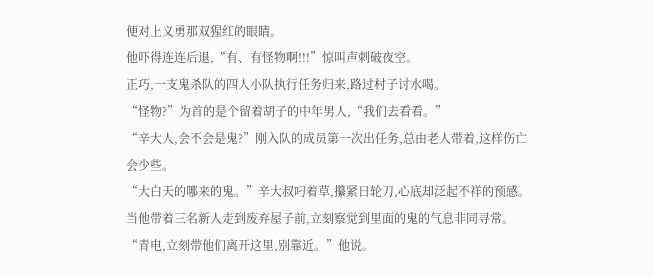便对上义勇那双猩红的眼睛。
他吓得连连后退,“有、有怪物啊!!!”惊叫声刺破夜空。
正巧,一支鬼杀队的四人小队执行任务归来,路过村子讨水喝。
“怪物?”为首的是个留着胡子的中年男人,“我们去看看。”
“辛大人,会不会是鬼?”刚入队的成员第一次出任务,总由老人带着,这样伤亡会少些。
“大白天的哪来的鬼。”辛大叔叼着草,攥紧日轮刀,心底却泛起不祥的预感。
当他带着三名新人走到废弃屋子前,立刻察觉到里面的鬼的气息非同寻常。
“青电,立刻带他们离开这里,别靠近。”他说。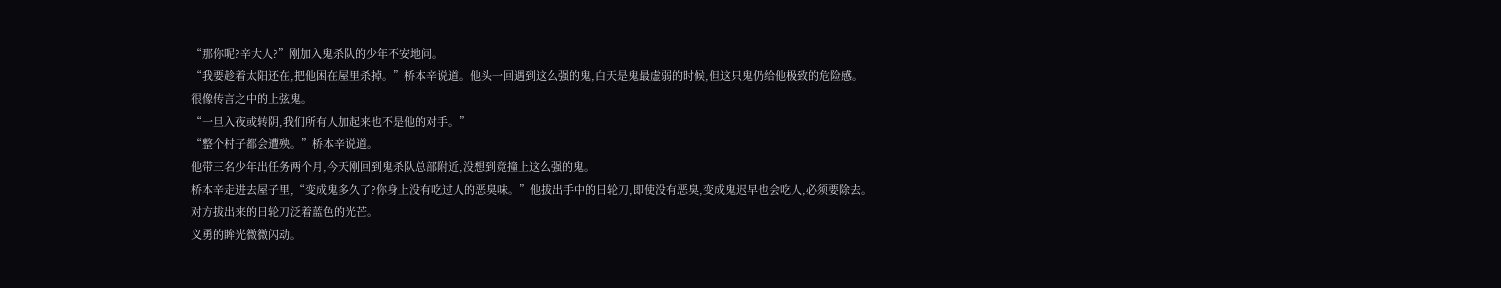“那你呢?辛大人?”刚加入鬼杀队的少年不安地问。
“我要趁着太阳还在,把他困在屋里杀掉。”桥本辛说道。他头一回遇到这么强的鬼,白天是鬼最虚弱的时候,但这只鬼仍给他极致的危险感。
很像传言之中的上弦鬼。
“一旦入夜或转阴,我们所有人加起来也不是他的对手。”
“整个村子都会遭殃。”桥本辛说道。
他带三名少年出任务两个月,今天刚回到鬼杀队总部附近,没想到竟撞上这么强的鬼。
桥本辛走进去屋子里,“变成鬼多久了?你身上没有吃过人的恶臭味。”他拔出手中的日轮刀,即使没有恶臭,变成鬼迟早也会吃人,必须要除去。
对方拔出来的日轮刀泛着蓝色的光芒。
义勇的眸光微微闪动。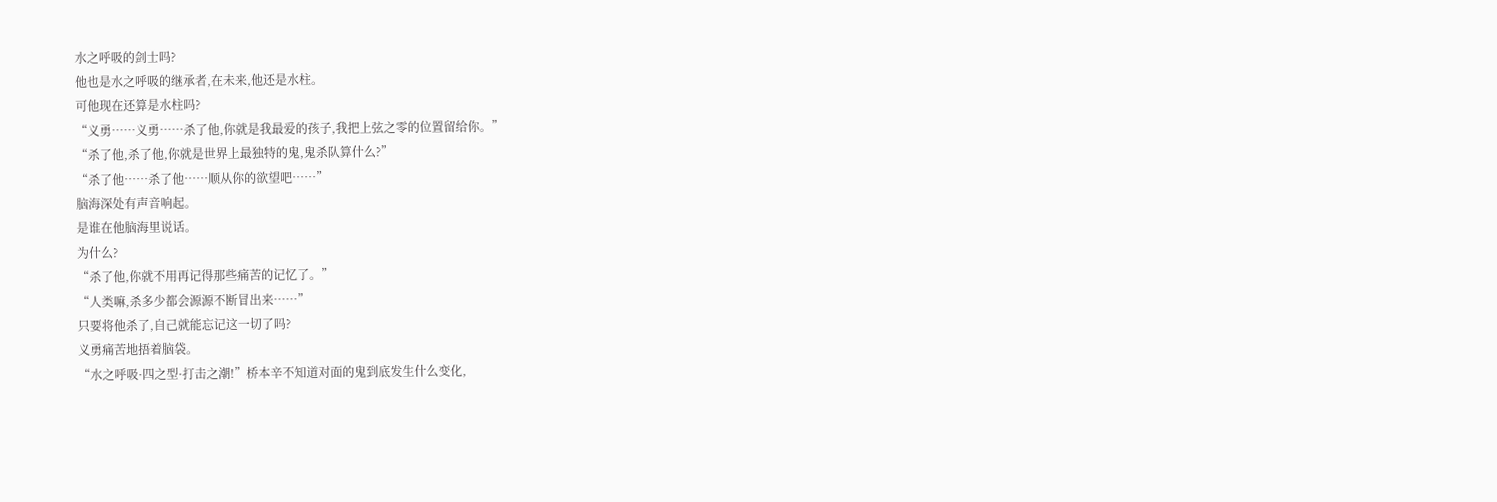水之呼吸的剑士吗?
他也是水之呼吸的继承者,在未来,他还是水柱。
可他现在还算是水柱吗?
“义勇……义勇……杀了他,你就是我最爱的孩子,我把上弦之零的位置留给你。”
“杀了他,杀了他,你就是世界上最独特的鬼,鬼杀队算什么?”
“杀了他……杀了他……顺从你的欲望吧……”
脑海深处有声音响起。
是谁在他脑海里说话。
为什么?
“杀了他,你就不用再记得那些痛苦的记忆了。”
“人类嘛,杀多少都会源源不断冒出来……”
只要将他杀了,自己就能忘记这一切了吗?
义勇痛苦地捂着脑袋。
“水之呼吸·四之型·打击之潮!”桥本辛不知道对面的鬼到底发生什么变化,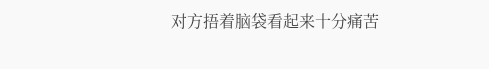对方捂着脑袋看起来十分痛苦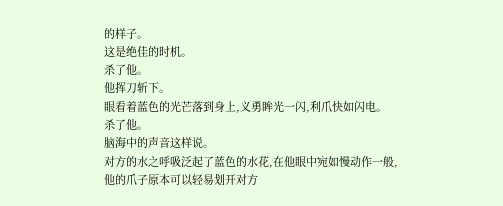的样子。
这是绝佳的时机。
杀了他。
他挥刀斩下。
眼看着蓝色的光芒落到身上,义勇眸光一闪,利爪快如闪电。
杀了他。
脑海中的声音这样说。
对方的水之呼吸泛起了蓝色的水花,在他眼中宛如慢动作一般,他的爪子原本可以轻易划开对方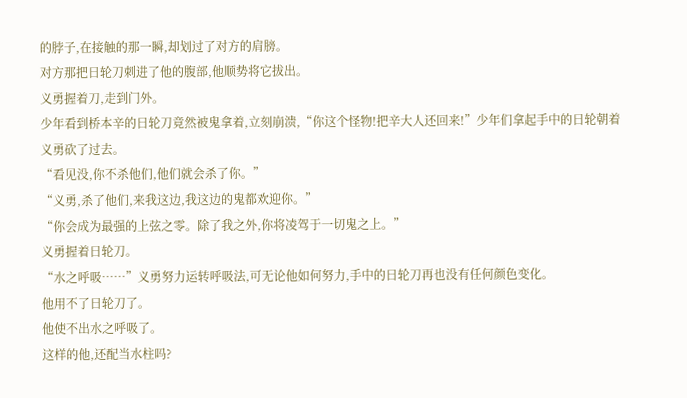的脖子,在接触的那一瞬,却划过了对方的肩膀。
对方那把日轮刀刺进了他的腹部,他顺势将它拔出。
义勇握着刀,走到门外。
少年看到桥本辛的日轮刀竟然被鬼拿着,立刻崩溃,“你这个怪物!把辛大人还回来!”少年们拿起手中的日轮朝着义勇砍了过去。
“看见没,你不杀他们,他们就会杀了你。”
“义勇,杀了他们,来我这边,我这边的鬼都欢迎你。”
“你会成为最强的上弦之零。除了我之外,你将凌驾于一切鬼之上。”
义勇握着日轮刀。
“水之呼吸……”义勇努力运转呼吸法,可无论他如何努力,手中的日轮刀再也没有任何颜色变化。
他用不了日轮刀了。
他使不出水之呼吸了。
这样的他,还配当水柱吗?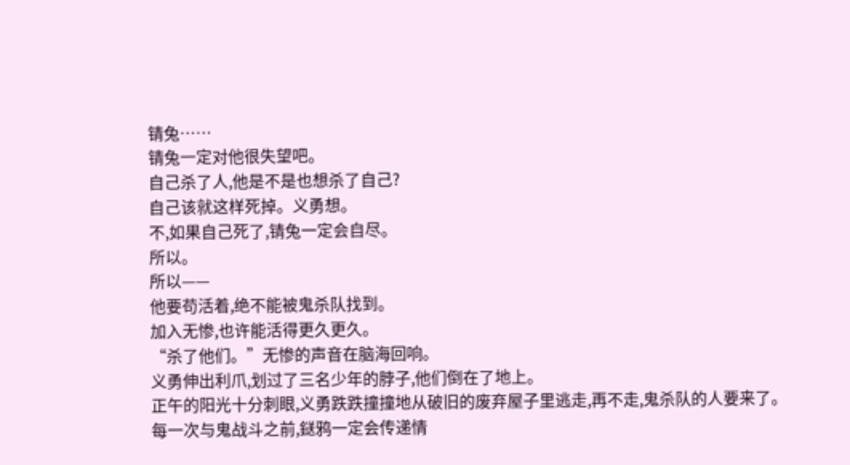锖兔……
锖兔一定对他很失望吧。
自己杀了人,他是不是也想杀了自己?
自己该就这样死掉。义勇想。
不,如果自己死了,锖兔一定会自尽。
所以。
所以——
他要苟活着,绝不能被鬼杀队找到。
加入无惨,也许能活得更久更久。
“杀了他们。”无惨的声音在脑海回响。
义勇伸出利爪,划过了三名少年的脖子,他们倒在了地上。
正午的阳光十分刺眼,义勇跌跌撞撞地从破旧的废弃屋子里逃走,再不走,鬼杀队的人要来了。
每一次与鬼战斗之前,鎹鸦一定会传递情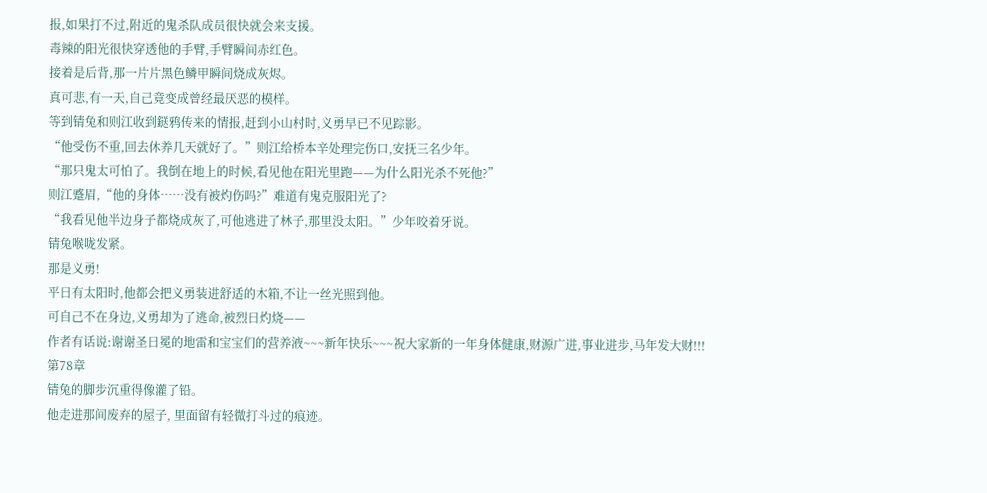报,如果打不过,附近的鬼杀队成员很快就会来支援。
毒辣的阳光很快穿透他的手臂,手臂瞬间赤红色。
接着是后背,那一片片黑色鳞甲瞬间烧成灰烬。
真可悲,有一天,自己竟变成曾经最厌恶的模样。
等到锖兔和则江收到鎹鸦传来的情报,赶到小山村时,义勇早已不见踪影。
“他受伤不重,回去休养几天就好了。”则江给桥本辛处理完伤口,安抚三名少年。
“那只鬼太可怕了。我倒在地上的时候,看见他在阳光里跑——为什么阳光杀不死他?”
则江蹙眉,“他的身体……没有被灼伤吗?”难道有鬼克服阳光了?
“我看见他半边身子都烧成灰了,可他逃进了林子,那里没太阳。”少年咬着牙说。
锖兔喉咙发紧。
那是义勇!
平日有太阳时,他都会把义勇装进舒适的木箱,不让一丝光照到他。
可自己不在身边,义勇却为了逃命,被烈日灼烧——
作者有话说:谢谢圣日冕的地雷和宝宝们的营养液~~~新年快乐~~~祝大家新的一年身体健康,财源广进,事业进步,马年发大财!!!
第78章
锖兔的脚步沉重得像灌了铅。
他走进那间废弃的屋子, 里面留有轻微打斗过的痕迹。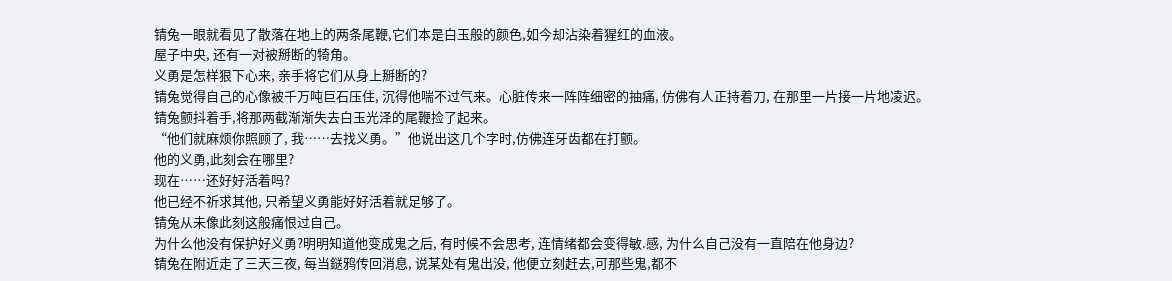锖兔一眼就看见了散落在地上的两条尾鞭,它们本是白玉般的颜色,如今却沾染着猩红的血液。
屋子中央, 还有一对被掰断的犄角。
义勇是怎样狠下心来, 亲手将它们从身上掰断的?
锖兔觉得自己的心像被千万吨巨石压住, 沉得他喘不过气来。心脏传来一阵阵细密的抽痛, 仿佛有人正持着刀, 在那里一片接一片地凌迟。
锖兔颤抖着手,将那两截渐渐失去白玉光泽的尾鞭捡了起来。
“他们就麻烦你照顾了, 我……去找义勇。”他说出这几个字时,仿佛连牙齿都在打颤。
他的义勇,此刻会在哪里?
现在……还好好活着吗?
他已经不祈求其他, 只希望义勇能好好活着就足够了。
锖兔从未像此刻这般痛恨过自己。
为什么他没有保护好义勇?明明知道他变成鬼之后, 有时候不会思考, 连情绪都会变得敏.感, 为什么自己没有一直陪在他身边?
锖兔在附近走了三天三夜, 每当鎹鸦传回消息, 说某处有鬼出没, 他便立刻赶去,可那些鬼,都不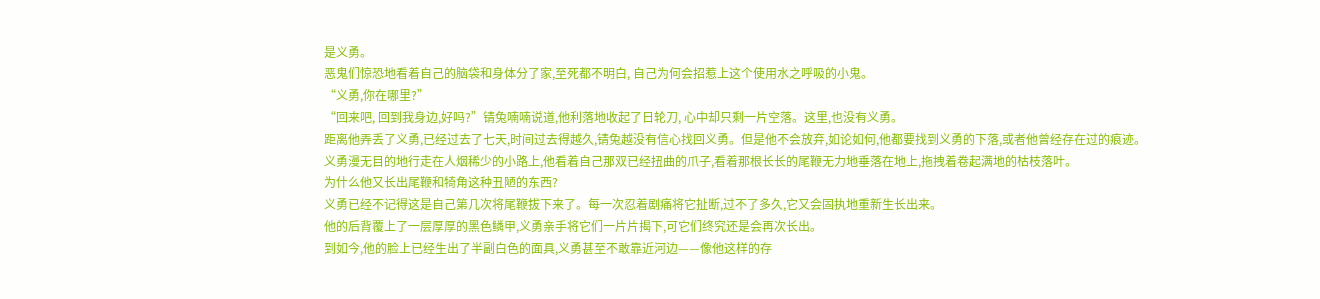是义勇。
恶鬼们惊恐地看着自己的脑袋和身体分了家,至死都不明白, 自己为何会招惹上这个使用水之呼吸的小鬼。
“义勇,你在哪里?”
“回来吧, 回到我身边,好吗?”锖兔喃喃说道,他利落地收起了日轮刀, 心中却只剩一片空落。这里,也没有义勇。
距离他弄丢了义勇,已经过去了七天,时间过去得越久,锖兔越没有信心找回义勇。但是他不会放弃,如论如何,他都要找到义勇的下落,或者他曾经存在过的痕迹。
义勇漫无目的地行走在人烟稀少的小路上,他看着自己那双已经扭曲的爪子,看着那根长长的尾鞭无力地垂落在地上,拖拽着卷起满地的枯枝落叶。
为什么他又长出尾鞭和犄角这种丑陋的东西?
义勇已经不记得这是自己第几次将尾鞭拔下来了。每一次忍着剧痛将它扯断,过不了多久,它又会固执地重新生长出来。
他的后背覆上了一层厚厚的黑色鳞甲,义勇亲手将它们一片片揭下,可它们终究还是会再次长出。
到如今,他的脸上已经生出了半副白色的面具,义勇甚至不敢靠近河边——像他这样的存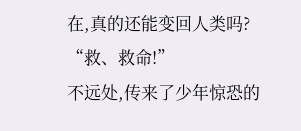在,真的还能变回人类吗?
“救、救命!”
不远处,传来了少年惊恐的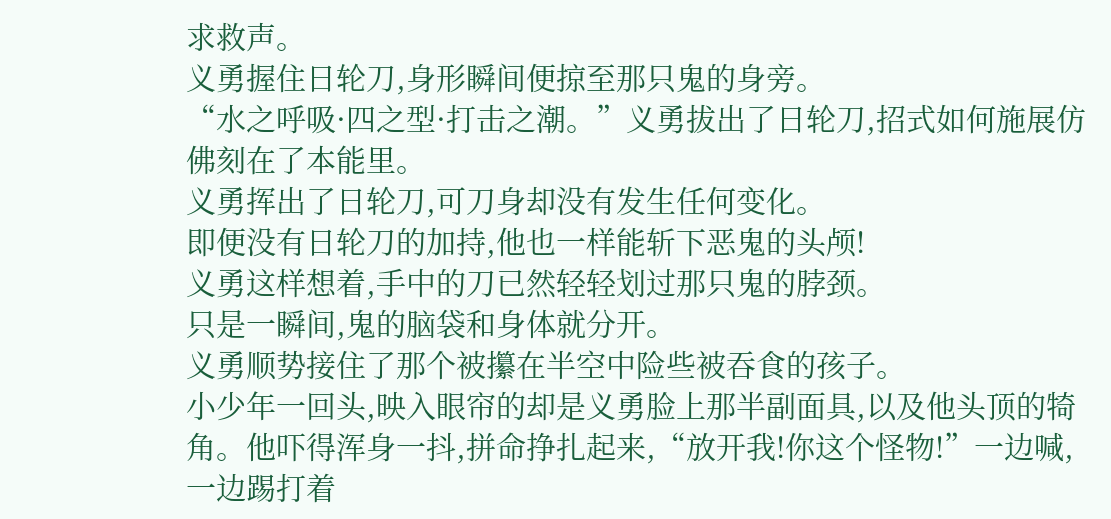求救声。
义勇握住日轮刀,身形瞬间便掠至那只鬼的身旁。
“水之呼吸·四之型·打击之潮。”义勇拔出了日轮刀,招式如何施展仿佛刻在了本能里。
义勇挥出了日轮刀,可刀身却没有发生任何变化。
即便没有日轮刀的加持,他也一样能斩下恶鬼的头颅!
义勇这样想着,手中的刀已然轻轻划过那只鬼的脖颈。
只是一瞬间,鬼的脑袋和身体就分开。
义勇顺势接住了那个被攥在半空中险些被吞食的孩子。
小少年一回头,映入眼帘的却是义勇脸上那半副面具,以及他头顶的犄角。他吓得浑身一抖,拼命挣扎起来,“放开我!你这个怪物!”一边喊,一边踢打着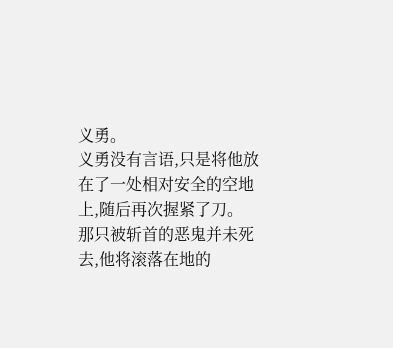义勇。
义勇没有言语,只是将他放在了一处相对安全的空地上,随后再次握紧了刀。
那只被斩首的恶鬼并未死去,他将滚落在地的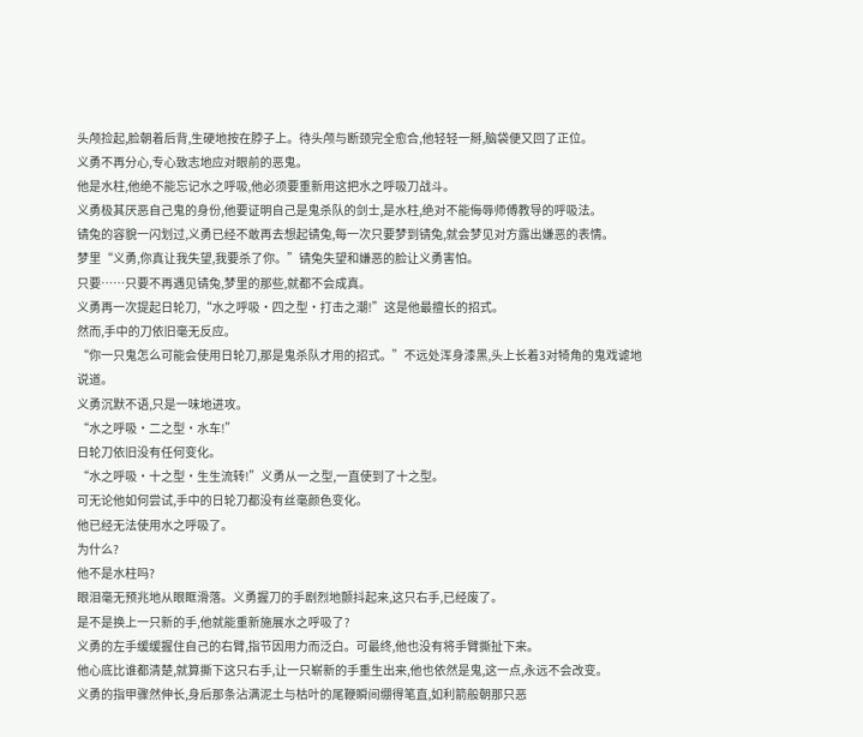头颅捡起,脸朝着后背,生硬地按在脖子上。待头颅与断颈完全愈合,他轻轻一掰,脑袋便又回了正位。
义勇不再分心,专心致志地应对眼前的恶鬼。
他是水柱,他绝不能忘记水之呼吸,他必须要重新用这把水之呼吸刀战斗。
义勇极其厌恶自己鬼的身份,他要证明自己是鬼杀队的剑士,是水柱,绝对不能侮辱师傅教导的呼吸法。
锖兔的容貌一闪划过,义勇已经不敢再去想起锖兔,每一次只要梦到锖兔,就会梦见对方露出嫌恶的表情。
梦里“义勇,你真让我失望,我要杀了你。”锖兔失望和嫌恶的脸让义勇害怕。
只要……只要不再遇见锖兔,梦里的那些,就都不会成真。
义勇再一次提起日轮刀,“水之呼吸·四之型·打击之潮!”这是他最擅长的招式。
然而,手中的刀依旧毫无反应。
“你一只鬼怎么可能会使用日轮刀,那是鬼杀队才用的招式。”不远处浑身漆黑,头上长着3对犄角的鬼戏谑地说道。
义勇沉默不语,只是一味地进攻。
“水之呼吸·二之型·水车!”
日轮刀依旧没有任何变化。
“水之呼吸·十之型·生生流转!”义勇从一之型,一直使到了十之型。
可无论他如何尝试,手中的日轮刀都没有丝毫颜色变化。
他已经无法使用水之呼吸了。
为什么?
他不是水柱吗?
眼泪毫无预兆地从眼眶滑落。义勇握刀的手剧烈地颤抖起来,这只右手,已经废了。
是不是换上一只新的手,他就能重新施展水之呼吸了?
义勇的左手缓缓握住自己的右臂,指节因用力而泛白。可最终,他也没有将手臂撕扯下来。
他心底比谁都清楚,就算撕下这只右手,让一只崭新的手重生出来,他也依然是鬼,这一点,永远不会改变。
义勇的指甲骤然伸长,身后那条沾满泥土与枯叶的尾鞭瞬间绷得笔直,如利箭般朝那只恶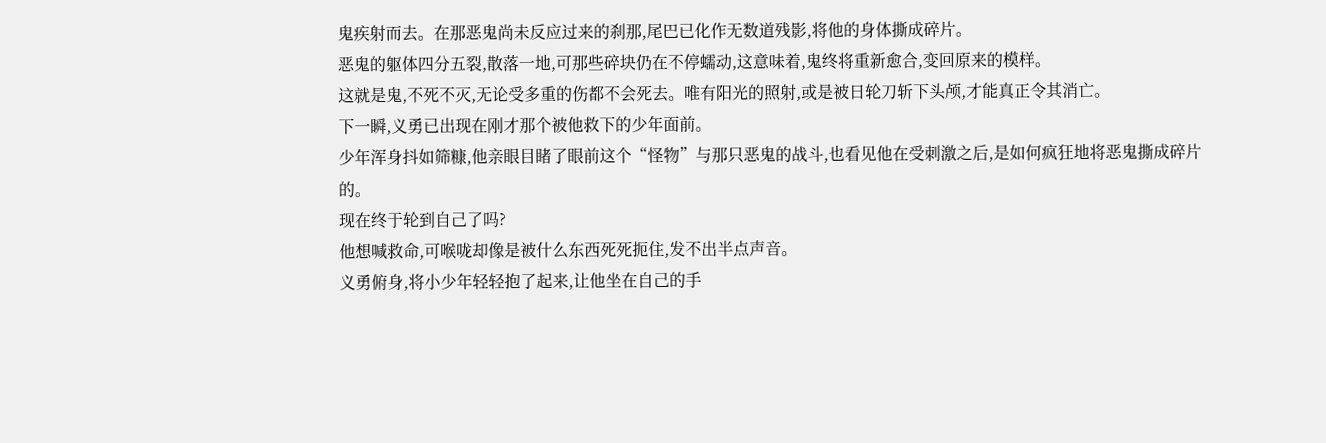鬼疾射而去。在那恶鬼尚未反应过来的刹那,尾巴已化作无数道残影,将他的身体撕成碎片。
恶鬼的躯体四分五裂,散落一地,可那些碎块仍在不停蠕动,这意味着,鬼终将重新愈合,变回原来的模样。
这就是鬼,不死不灭,无论受多重的伤都不会死去。唯有阳光的照射,或是被日轮刀斩下头颅,才能真正令其消亡。
下一瞬,义勇已出现在刚才那个被他救下的少年面前。
少年浑身抖如筛糠,他亲眼目睹了眼前这个“怪物”与那只恶鬼的战斗,也看见他在受刺激之后,是如何疯狂地将恶鬼撕成碎片的。
现在终于轮到自己了吗?
他想喊救命,可喉咙却像是被什么东西死死扼住,发不出半点声音。
义勇俯身,将小少年轻轻抱了起来,让他坐在自己的手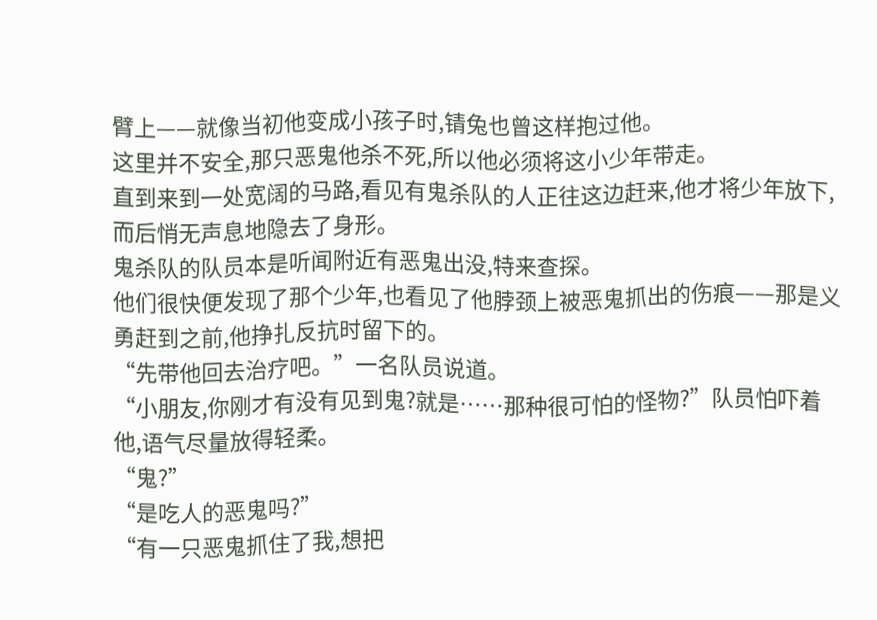臂上——就像当初他变成小孩子时,锖兔也曾这样抱过他。
这里并不安全,那只恶鬼他杀不死,所以他必须将这小少年带走。
直到来到一处宽阔的马路,看见有鬼杀队的人正往这边赶来,他才将少年放下,而后悄无声息地隐去了身形。
鬼杀队的队员本是听闻附近有恶鬼出没,特来查探。
他们很快便发现了那个少年,也看见了他脖颈上被恶鬼抓出的伤痕——那是义勇赶到之前,他挣扎反抗时留下的。
“先带他回去治疗吧。”一名队员说道。
“小朋友,你刚才有没有见到鬼?就是……那种很可怕的怪物?”队员怕吓着他,语气尽量放得轻柔。
“鬼?”
“是吃人的恶鬼吗?”
“有一只恶鬼抓住了我,想把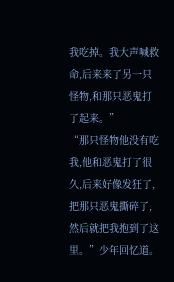我吃掉。我大声喊救命,后来来了另一只怪物,和那只恶鬼打了起来。”
“那只怪物他没有吃我,他和恶鬼打了很久,后来好像发狂了,把那只恶鬼撕碎了,然后就把我抱到了这里。”少年回忆道。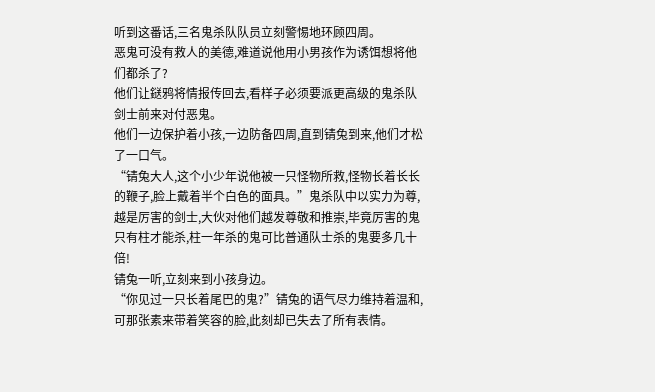听到这番话,三名鬼杀队队员立刻警惕地环顾四周。
恶鬼可没有救人的美德,难道说他用小男孩作为诱饵想将他们都杀了?
他们让鎹鸦将情报传回去,看样子必须要派更高级的鬼杀队剑士前来对付恶鬼。
他们一边保护着小孩,一边防备四周,直到锖兔到来,他们才松了一口气。
“锖兔大人,这个小少年说他被一只怪物所救,怪物长着长长的鞭子,脸上戴着半个白色的面具。”鬼杀队中以实力为尊,越是厉害的剑士,大伙对他们越发尊敬和推崇,毕竟厉害的鬼只有柱才能杀,柱一年杀的鬼可比普通队士杀的鬼要多几十倍!
锖兔一听,立刻来到小孩身边。
“你见过一只长着尾巴的鬼?”锖兔的语气尽力维持着温和,可那张素来带着笑容的脸,此刻却已失去了所有表情。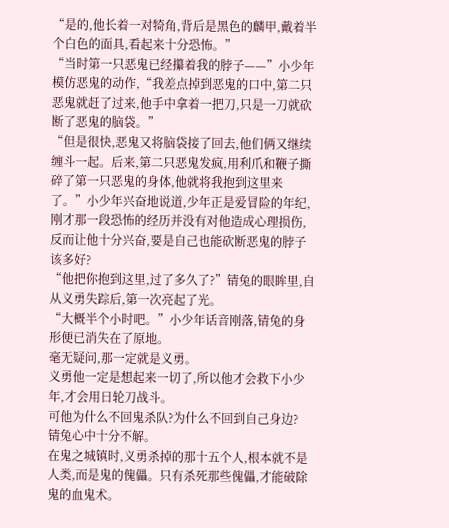“是的,他长着一对犄角,背后是黑色的麟甲,戴着半个白色的面具,看起来十分恐怖。”
“当时第一只恶鬼已经攥着我的脖子——”小少年模仿恶鬼的动作,“我差点掉到恶鬼的口中,第二只恶鬼就赶了过来,他手中拿着一把刀,只是一刀就砍断了恶鬼的脑袋。”
“但是很快,恶鬼又将脑袋接了回去,他们俩又继续缠斗一起。后来,第二只恶鬼发疯,用利爪和鞭子撕碎了第一只恶鬼的身体,他就将我抱到这里来了。”小少年兴奋地说道,少年正是爱冒险的年纪,刚才那一段恐怖的经历并没有对他造成心理损伤,反而让他十分兴奋,要是自己也能砍断恶鬼的脖子该多好?
“他把你抱到这里,过了多久了?”锖兔的眼眸里,自从义勇失踪后,第一次亮起了光。
“大概半个小时吧。”小少年话音刚落,锖兔的身形便已消失在了原地。
毫无疑问,那一定就是义勇。
义勇他一定是想起来一切了,所以他才会救下小少年,才会用日轮刀战斗。
可他为什么不回鬼杀队?为什么不回到自己身边?
锖兔心中十分不解。
在鬼之城镇时,义勇杀掉的那十五个人,根本就不是人类,而是鬼的傀儡。只有杀死那些傀儡,才能破除鬼的血鬼术。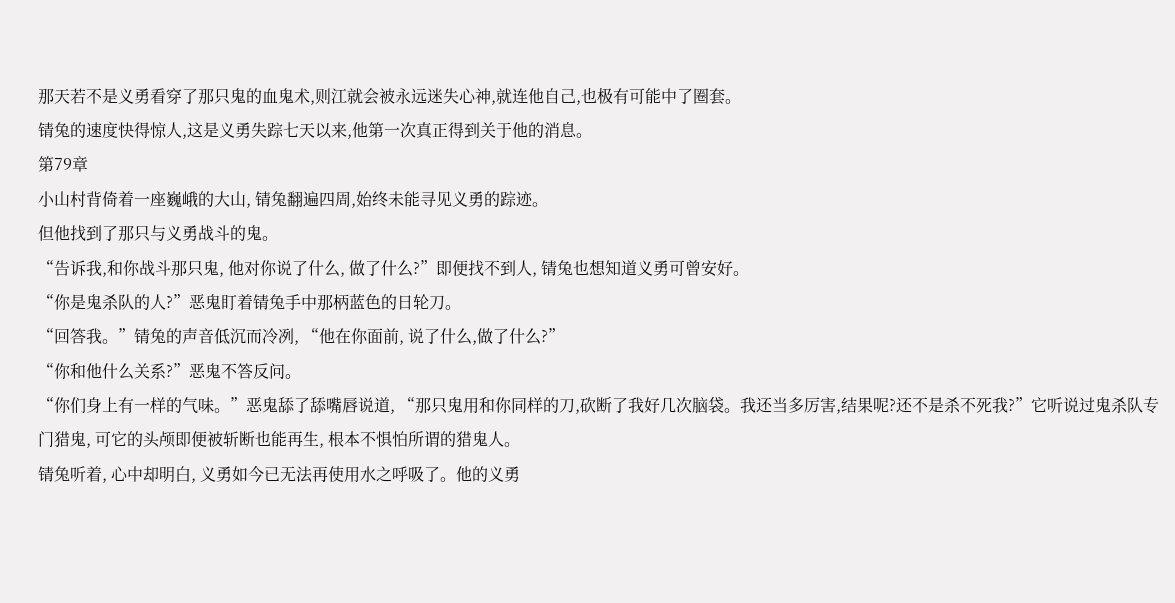那天若不是义勇看穿了那只鬼的血鬼术,则江就会被永远迷失心神,就连他自己,也极有可能中了圈套。
锖兔的速度快得惊人,这是义勇失踪七天以来,他第一次真正得到关于他的消息。
第79章
小山村背倚着一座巍峨的大山, 锖兔翻遍四周,始终未能寻见义勇的踪迹。
但他找到了那只与义勇战斗的鬼。
“告诉我,和你战斗那只鬼, 他对你说了什么, 做了什么?”即便找不到人, 锖兔也想知道义勇可曾安好。
“你是鬼杀队的人?”恶鬼盯着锖兔手中那柄蓝色的日轮刀。
“回答我。”锖兔的声音低沉而冷冽, “他在你面前, 说了什么,做了什么?”
“你和他什么关系?”恶鬼不答反问。
“你们身上有一样的气味。”恶鬼舔了舔嘴唇说道, “那只鬼用和你同样的刀,砍断了我好几次脑袋。我还当多厉害,结果呢?还不是杀不死我?”它听说过鬼杀队专门猎鬼, 可它的头颅即便被斩断也能再生, 根本不惧怕所谓的猎鬼人。
锖兔听着, 心中却明白, 义勇如今已无法再使用水之呼吸了。他的义勇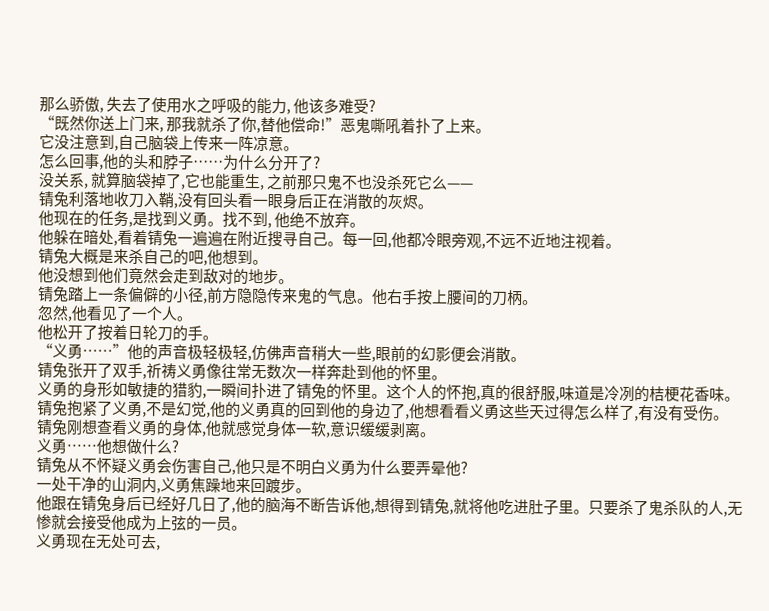那么骄傲, 失去了使用水之呼吸的能力, 他该多难受?
“既然你送上门来, 那我就杀了你,替他偿命!”恶鬼嘶吼着扑了上来。
它没注意到,自己脑袋上传来一阵凉意。
怎么回事,他的头和脖子……为什么分开了?
没关系, 就算脑袋掉了,它也能重生, 之前那只鬼不也没杀死它么——
锖兔利落地收刀入鞘,没有回头看一眼身后正在消散的灰烬。
他现在的任务,是找到义勇。找不到, 他绝不放弃。
他躲在暗处,看着锖兔一遍遍在附近搜寻自己。每一回,他都冷眼旁观,不远不近地注视着。
锖兔大概是来杀自己的吧,他想到。
他没想到他们竟然会走到敌对的地步。
锖兔踏上一条偏僻的小径,前方隐隐传来鬼的气息。他右手按上腰间的刀柄。
忽然,他看见了一个人。
他松开了按着日轮刀的手。
“义勇……”他的声音极轻极轻,仿佛声音稍大一些,眼前的幻影便会消散。
锖兔张开了双手,祈祷义勇像往常无数次一样奔赴到他的怀里。
义勇的身形如敏捷的猎豹,一瞬间扑进了锖兔的怀里。这个人的怀抱,真的很舒服,味道是冷冽的桔梗花香味。
锖兔抱紧了义勇,不是幻觉,他的义勇真的回到他的身边了,他想看看义勇这些天过得怎么样了,有没有受伤。
锖兔刚想查看义勇的身体,他就感觉身体一软,意识缓缓剥离。
义勇……他想做什么?
锖兔从不怀疑义勇会伤害自己,他只是不明白义勇为什么要弄晕他?
一处干净的山洞内,义勇焦躁地来回踱步。
他跟在锖兔身后已经好几日了,他的脑海不断告诉他,想得到锖兔,就将他吃进肚子里。只要杀了鬼杀队的人,无惨就会接受他成为上弦的一员。
义勇现在无处可去,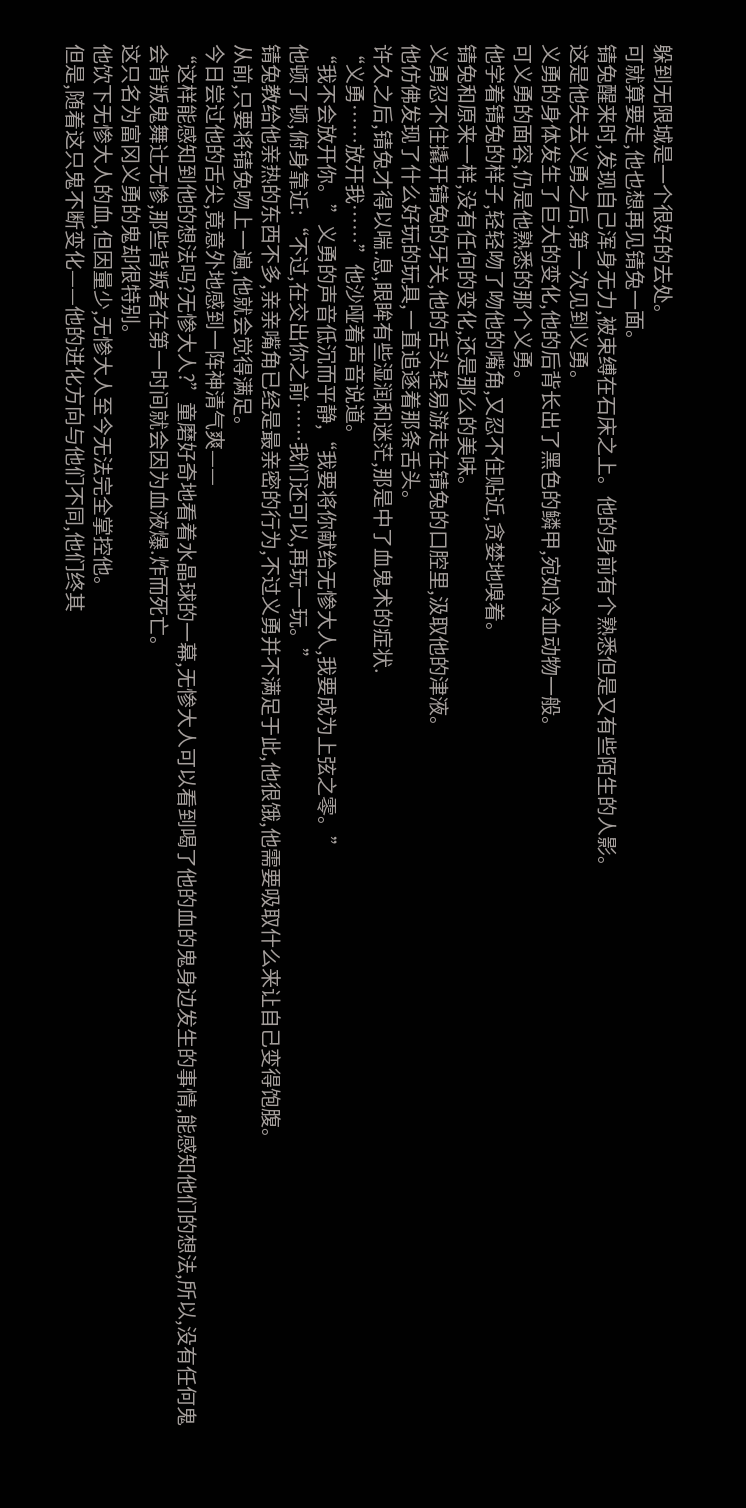躲到无限城是一个很好的去处。
可就算要走,他也想再见锖兔一面。
锖兔醒来时,发现自己浑身无力,被束缚在石床之上。他的身前有个熟悉但是又有些陌生的人影。
这是他失去义勇之后,第一次见到义勇。
义勇的身体发生了巨大的变化,他的后背长出了黑色的鳞甲,宛如冷血动物一般。
可义勇的面容,仍是他熟悉的那个义勇。
他学着锖兔的样子,轻轻吻了吻他的嘴角,又忍不住贴近,贪婪地嗅着。
锖兔和原来一样,没有任何的变化,还是那么的美味。
义勇忍不住撬开锖兔的牙关,他的舌头轻易游走在锖兔的口腔里,汲取他的津液。
他仿佛发现了什么好玩的玩具,一直追逐着那条舌头。
许久之后,锖兔才得以喘.息,眼眸有些湿润和迷茫,那是中了血鬼术的症状.
“义勇……放开我……”他沙哑着声音说道。
“我不会放开你。”义勇的声音低沉而平静,“我要将你献给无惨大人,我要成为上弦之零。”
他顿了顿,俯身靠近:“不过,在交出你之前……我们还可以,再玩一玩。”
锖兔教给他亲热的东西不多,亲亲嘴角已经是最亲密的行为,不过义勇并不满足于此,他很饿,他需要吸取什么来让自己变得饱腹。
从前,只要将锖兔吻上一遍,他就会觉得满足。
今日尝过他的舌尖,竟意外地感到一阵神清气爽——
“这样能感知到他的想法吗?无惨大人?”童磨好奇地看着水晶球的一幕,无惨大人可以看到喝了他的血的鬼身边发生的事情,能感知他们的想法,所以,没有任何鬼会背叛鬼舞辻无惨,那些背叛者在第一时间就会因为血液爆.炸而死亡。
这只名为富冈义勇的鬼却很特别。
他饮下无惨大人的血,但因量少,无惨大人至今无法完全掌控他。
但是,随着这只鬼不断变化——他的进化方向与他们不同,他们终其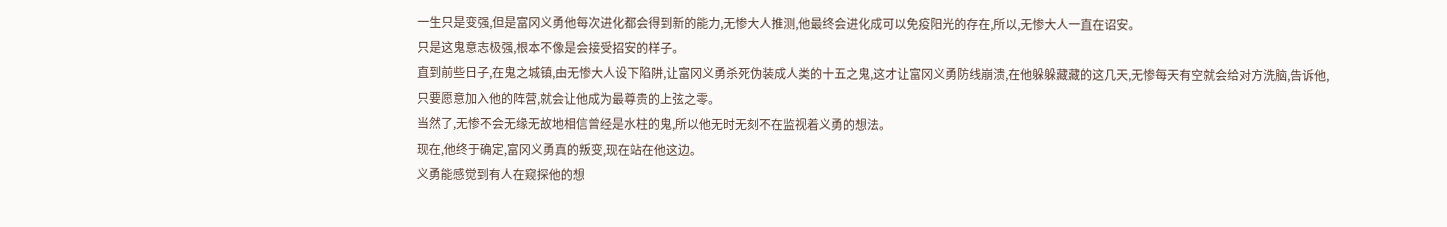一生只是变强,但是富冈义勇他每次进化都会得到新的能力,无惨大人推测,他最终会进化成可以免疫阳光的存在,所以,无惨大人一直在诏安。
只是这鬼意志极强,根本不像是会接受招安的样子。
直到前些日子,在鬼之城镇,由无惨大人设下陷阱,让富冈义勇杀死伪装成人类的十五之鬼,这才让富冈义勇防线崩溃,在他躲躲藏藏的这几天,无惨每天有空就会给对方洗脑,告诉他,只要愿意加入他的阵营,就会让他成为最尊贵的上弦之零。
当然了,无惨不会无缘无故地相信曾经是水柱的鬼,所以他无时无刻不在监视着义勇的想法。
现在,他终于确定,富冈义勇真的叛变,现在站在他这边。
义勇能感觉到有人在窥探他的想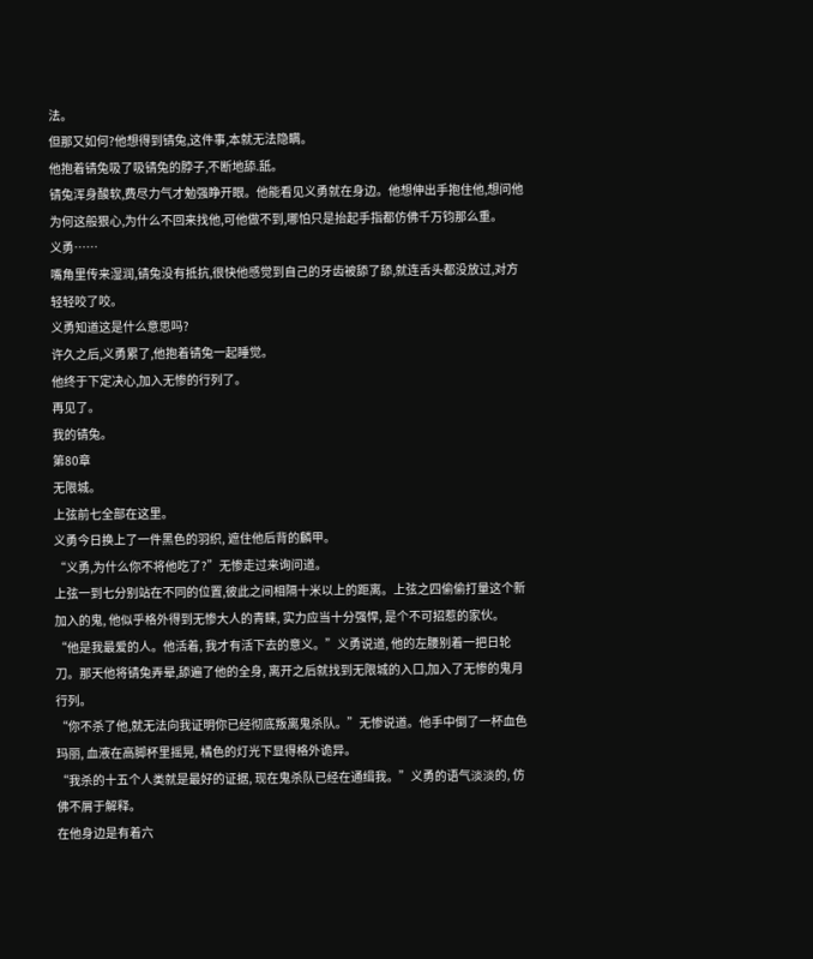法。
但那又如何?他想得到锖兔,这件事,本就无法隐瞒。
他抱着锖兔吸了吸锖兔的脖子,不断地舔.舐。
锖兔浑身酸软,费尽力气才勉强睁开眼。他能看见义勇就在身边。他想伸出手抱住他,想问他为何这般狠心,为什么不回来找他,可他做不到,哪怕只是抬起手指都仿佛千万钧那么重。
义勇……
嘴角里传来湿润,锖兔没有抵抗,很快他感觉到自己的牙齿被舔了舔,就连舌头都没放过,对方轻轻咬了咬。
义勇知道这是什么意思吗?
许久之后,义勇累了,他抱着锖兔一起睡觉。
他终于下定决心,加入无惨的行列了。
再见了。
我的锖兔。
第80章
无限城。
上弦前七全部在这里。
义勇今日换上了一件黑色的羽织, 遮住他后背的麟甲。
“义勇,为什么你不将他吃了?”无惨走过来询问道。
上弦一到七分别站在不同的位置,彼此之间相隔十米以上的距离。上弦之四偷偷打量这个新加入的鬼, 他似乎格外得到无惨大人的青睐, 实力应当十分强悍, 是个不可招惹的家伙。
“他是我最爱的人。他活着, 我才有活下去的意义。”义勇说道, 他的左腰别着一把日轮刀。那天他将锖兔弄晕,舔遍了他的全身, 离开之后就找到无限城的入口,加入了无惨的鬼月行列。
“你不杀了他,就无法向我证明你已经彻底叛离鬼杀队。”无惨说道。他手中倒了一杯血色玛丽, 血液在高脚杯里摇晃, 橘色的灯光下显得格外诡异。
“我杀的十五个人类就是最好的证据, 现在鬼杀队已经在通缉我。”义勇的语气淡淡的, 仿佛不屑于解释。
在他身边是有着六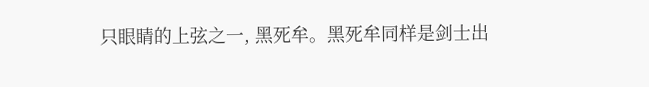只眼睛的上弦之一, 黑死牟。黑死牟同样是剑士出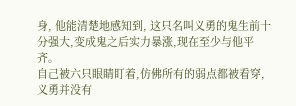身, 他能清楚地感知到, 这只名叫义勇的鬼生前十分强大,变成鬼之后实力暴涨,现在至少与他平齐。
自己被六只眼睛盯着,仿佛所有的弱点都被看穿, 义勇并没有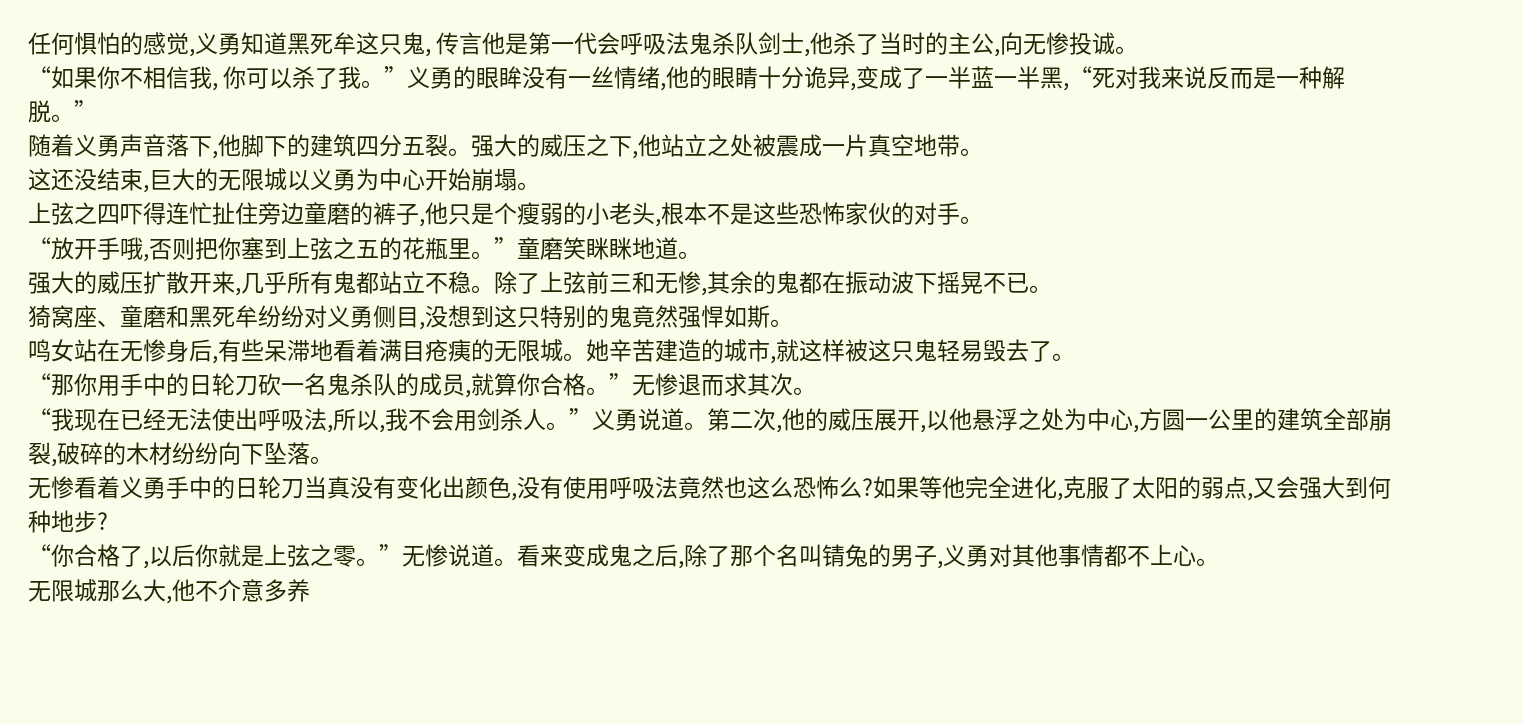任何惧怕的感觉,义勇知道黑死牟这只鬼, 传言他是第一代会呼吸法鬼杀队剑士,他杀了当时的主公,向无惨投诚。
“如果你不相信我, 你可以杀了我。”义勇的眼眸没有一丝情绪,他的眼睛十分诡异,变成了一半蓝一半黑,“死对我来说反而是一种解脱。”
随着义勇声音落下,他脚下的建筑四分五裂。强大的威压之下,他站立之处被震成一片真空地带。
这还没结束,巨大的无限城以义勇为中心开始崩塌。
上弦之四吓得连忙扯住旁边童磨的裤子,他只是个瘦弱的小老头,根本不是这些恐怖家伙的对手。
“放开手哦,否则把你塞到上弦之五的花瓶里。”童磨笑眯眯地道。
强大的威压扩散开来,几乎所有鬼都站立不稳。除了上弦前三和无惨,其余的鬼都在振动波下摇晃不已。
猗窝座、童磨和黑死牟纷纷对义勇侧目,没想到这只特别的鬼竟然强悍如斯。
鸣女站在无惨身后,有些呆滞地看着满目疮痍的无限城。她辛苦建造的城市,就这样被这只鬼轻易毁去了。
“那你用手中的日轮刀砍一名鬼杀队的成员,就算你合格。”无惨退而求其次。
“我现在已经无法使出呼吸法,所以,我不会用剑杀人。”义勇说道。第二次,他的威压展开,以他悬浮之处为中心,方圆一公里的建筑全部崩裂,破碎的木材纷纷向下坠落。
无惨看着义勇手中的日轮刀当真没有变化出颜色,没有使用呼吸法竟然也这么恐怖么?如果等他完全进化,克服了太阳的弱点,又会强大到何种地步?
“你合格了,以后你就是上弦之零。”无惨说道。看来变成鬼之后,除了那个名叫锖兔的男子,义勇对其他事情都不上心。
无限城那么大,他不介意多养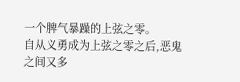一个脾气暴躁的上弦之零。
自从义勇成为上弦之零之后,恶鬼之间又多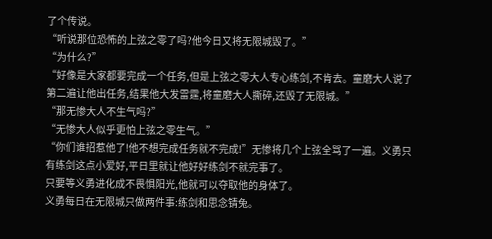了个传说。
“听说那位恐怖的上弦之零了吗?他今日又将无限城毁了。”
“为什么?”
“好像是大家都要完成一个任务,但是上弦之零大人专心练剑,不肯去。童磨大人说了第二遍让他出任务,结果他大发雷霆,将童磨大人撕碎,还毁了无限城。”
“那无惨大人不生气吗?”
“无惨大人似乎更怕上弦之零生气。”
“你们谁招惹他了!他不想完成任务就不完成!”无惨将几个上弦全骂了一遍。义勇只有练剑这点小爱好,平日里就让他好好练剑不就完事了。
只要等义勇进化成不畏惧阳光,他就可以夺取他的身体了。
义勇每日在无限城只做两件事:练剑和思念锖兔。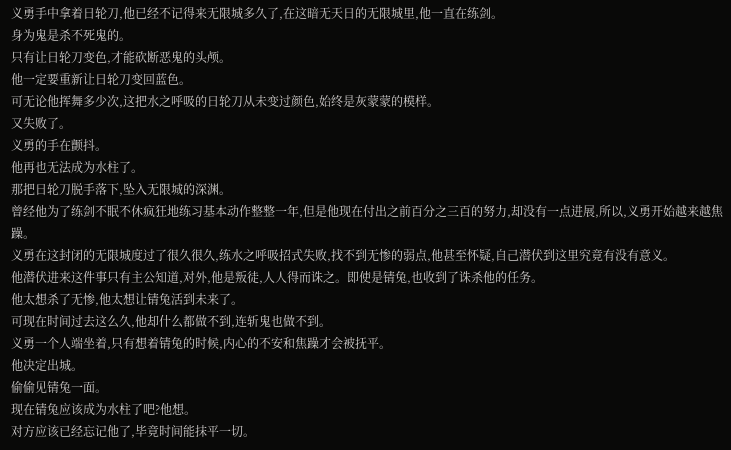义勇手中拿着日轮刀,他已经不记得来无限城多久了,在这暗无天日的无限城里,他一直在练剑。
身为鬼是杀不死鬼的。
只有让日轮刀变色,才能砍断恶鬼的头颅。
他一定要重新让日轮刀变回蓝色。
可无论他挥舞多少次,这把水之呼吸的日轮刀从未变过颜色,始终是灰蒙蒙的模样。
又失败了。
义勇的手在颤抖。
他再也无法成为水柱了。
那把日轮刀脱手落下,坠入无限城的深渊。
曾经他为了练剑不眠不休疯狂地练习基本动作整整一年,但是他现在付出之前百分之三百的努力,却没有一点进展,所以,义勇开始越来越焦躁。
义勇在这封闭的无限城度过了很久很久,练水之呼吸招式失败,找不到无惨的弱点,他甚至怀疑,自己潜伏到这里究竟有没有意义。
他潜伏进来这件事只有主公知道,对外,他是叛徒,人人得而诛之。即使是锖兔,也收到了诛杀他的任务。
他太想杀了无惨,他太想让锖兔活到未来了。
可现在时间过去这么久,他却什么都做不到,连斩鬼也做不到。
义勇一个人端坐着,只有想着锖兔的时候,内心的不安和焦躁才会被抚平。
他决定出城。
偷偷见锖兔一面。
现在锖兔应该成为水柱了吧?他想。
对方应该已经忘记他了,毕竟时间能抹平一切。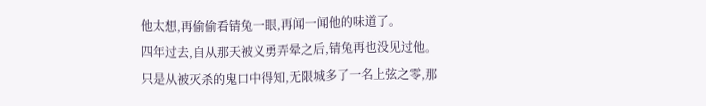他太想,再偷偷看锖兔一眼,再闻一闻他的味道了。
四年过去,自从那天被义勇弄晕之后,锖兔再也没见过他。只是从被灭杀的鬼口中得知,无限城多了一名上弦之零,那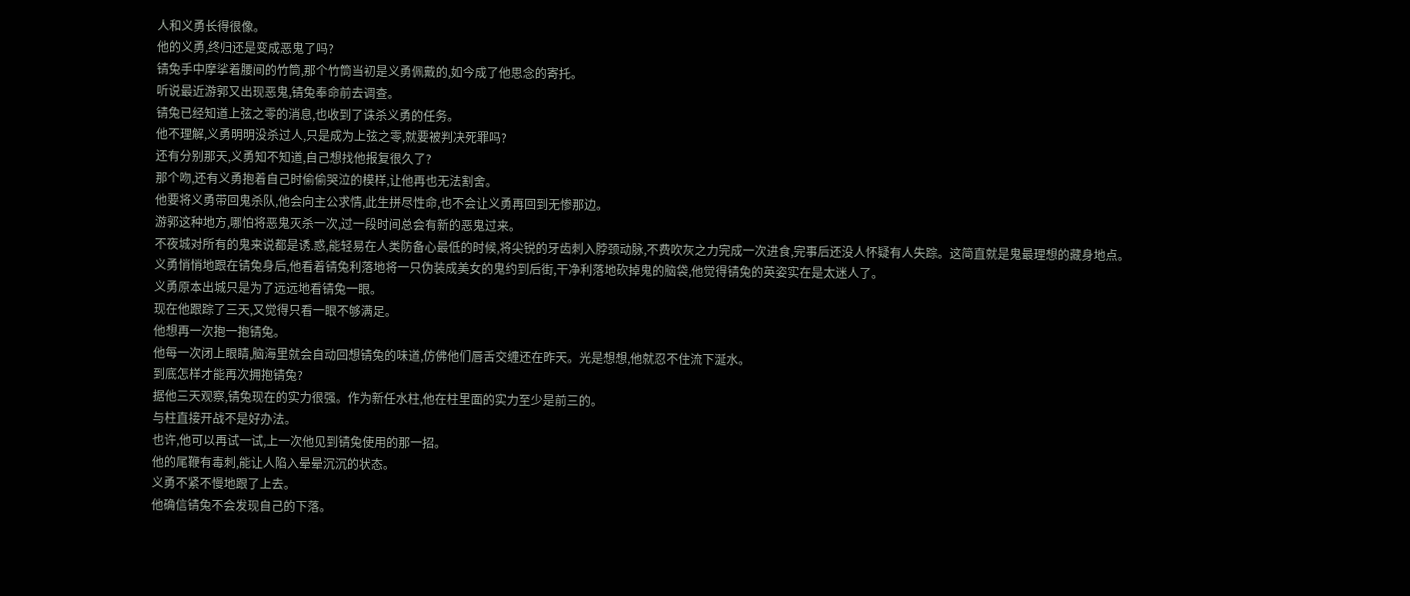人和义勇长得很像。
他的义勇,终归还是变成恶鬼了吗?
锖兔手中摩挲着腰间的竹筒,那个竹筒当初是义勇佩戴的,如今成了他思念的寄托。
听说最近游郭又出现恶鬼,锖兔奉命前去调查。
锖兔已经知道上弦之零的消息,也收到了诛杀义勇的任务。
他不理解,义勇明明没杀过人,只是成为上弦之零,就要被判决死罪吗?
还有分别那天,义勇知不知道,自己想找他报复很久了?
那个吻,还有义勇抱着自己时偷偷哭泣的模样,让他再也无法割舍。
他要将义勇带回鬼杀队,他会向主公求情,此生拼尽性命,也不会让义勇再回到无惨那边。
游郭这种地方,哪怕将恶鬼灭杀一次,过一段时间总会有新的恶鬼过来。
不夜城对所有的鬼来说都是诱.惑,能轻易在人类防备心最低的时候,将尖锐的牙齿刺入脖颈动脉,不费吹灰之力完成一次进食,完事后还没人怀疑有人失踪。这简直就是鬼最理想的藏身地点。
义勇悄悄地跟在锖兔身后,他看着锖兔利落地将一只伪装成美女的鬼约到后街,干净利落地砍掉鬼的脑袋,他觉得锖兔的英姿实在是太迷人了。
义勇原本出城只是为了远远地看锖兔一眼。
现在他跟踪了三天,又觉得只看一眼不够满足。
他想再一次抱一抱锖兔。
他每一次闭上眼睛,脑海里就会自动回想锖兔的味道,仿佛他们唇舌交缠还在昨天。光是想想,他就忍不住流下涎水。
到底怎样才能再次拥抱锖兔?
据他三天观察,锖兔现在的实力很强。作为新任水柱,他在柱里面的实力至少是前三的。
与柱直接开战不是好办法。
也许,他可以再试一试,上一次他见到锖兔使用的那一招。
他的尾鞭有毒刺,能让人陷入晕晕沉沉的状态。
义勇不紧不慢地跟了上去。
他确信锖兔不会发现自己的下落。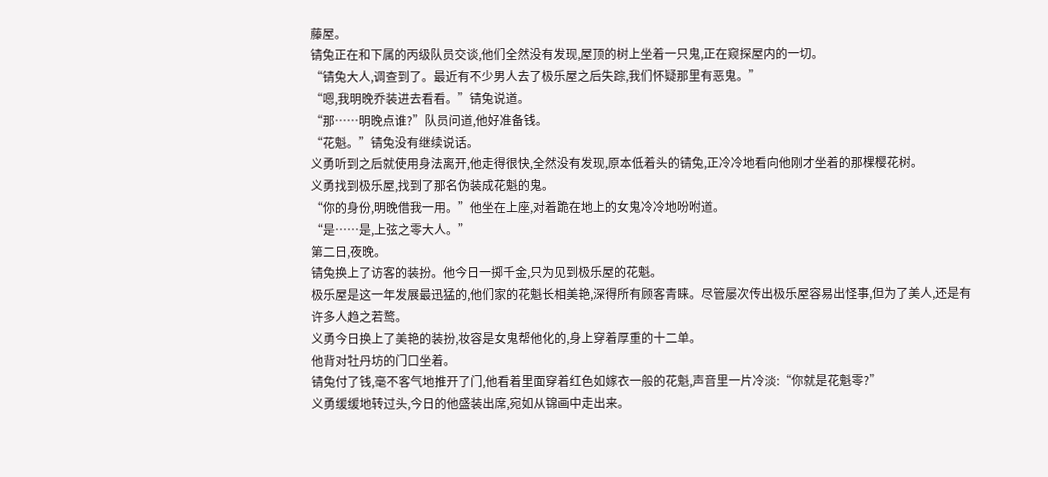藤屋。
锖兔正在和下属的丙级队员交谈,他们全然没有发现,屋顶的树上坐着一只鬼,正在窥探屋内的一切。
“锖兔大人,调查到了。最近有不少男人去了极乐屋之后失踪,我们怀疑那里有恶鬼。”
“嗯,我明晚乔装进去看看。”锖兔说道。
“那……明晚点谁?”队员问道,他好准备钱。
“花魁。”锖兔没有继续说话。
义勇听到之后就使用身法离开,他走得很快,全然没有发现,原本低着头的锖兔,正冷冷地看向他刚才坐着的那棵樱花树。
义勇找到极乐屋,找到了那名伪装成花魁的鬼。
“你的身份,明晚借我一用。”他坐在上座,对着跪在地上的女鬼冷冷地吩咐道。
“是……是,上弦之零大人。”
第二日,夜晚。
锖兔换上了访客的装扮。他今日一掷千金,只为见到极乐屋的花魁。
极乐屋是这一年发展最迅猛的,他们家的花魁长相美艳,深得所有顾客青睐。尽管屡次传出极乐屋容易出怪事,但为了美人,还是有许多人趋之若鹜。
义勇今日换上了美艳的装扮,妆容是女鬼帮他化的,身上穿着厚重的十二单。
他背对牡丹坊的门口坐着。
锖兔付了钱,毫不客气地推开了门,他看着里面穿着红色如嫁衣一般的花魁,声音里一片冷淡:“你就是花魁零?”
义勇缓缓地转过头,今日的他盛装出席,宛如从锦画中走出来。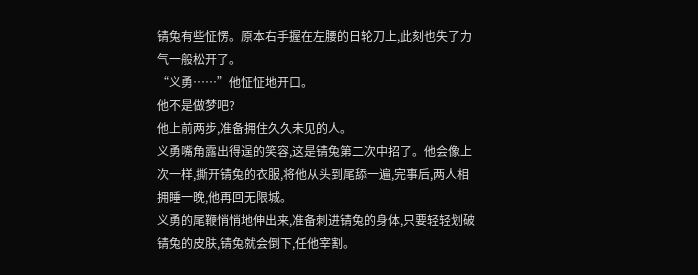锖兔有些怔愣。原本右手握在左腰的日轮刀上,此刻也失了力气一般松开了。
“义勇……”他怔怔地开口。
他不是做梦吧?
他上前两步,准备拥住久久未见的人。
义勇嘴角露出得逞的笑容,这是锖兔第二次中招了。他会像上次一样,撕开锖兔的衣服,将他从头到尾舔一遍,完事后,两人相拥睡一晚,他再回无限城。
义勇的尾鞭悄悄地伸出来,准备刺进锖兔的身体,只要轻轻划破锖兔的皮肤,锖兔就会倒下,任他宰割。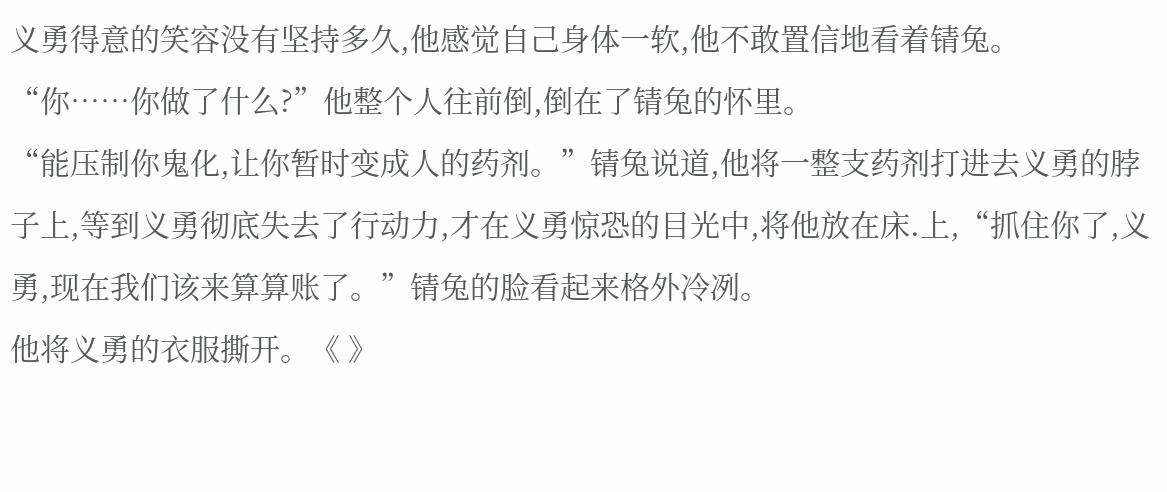义勇得意的笑容没有坚持多久,他感觉自己身体一软,他不敢置信地看着锖兔。
“你……你做了什么?”他整个人往前倒,倒在了锖兔的怀里。
“能压制你鬼化,让你暂时变成人的药剂。”锖兔说道,他将一整支药剂打进去义勇的脖子上,等到义勇彻底失去了行动力,才在义勇惊恐的目光中,将他放在床.上,“抓住你了,义勇,现在我们该来算算账了。”锖兔的脸看起来格外冷冽。
他将义勇的衣服撕开。《 》